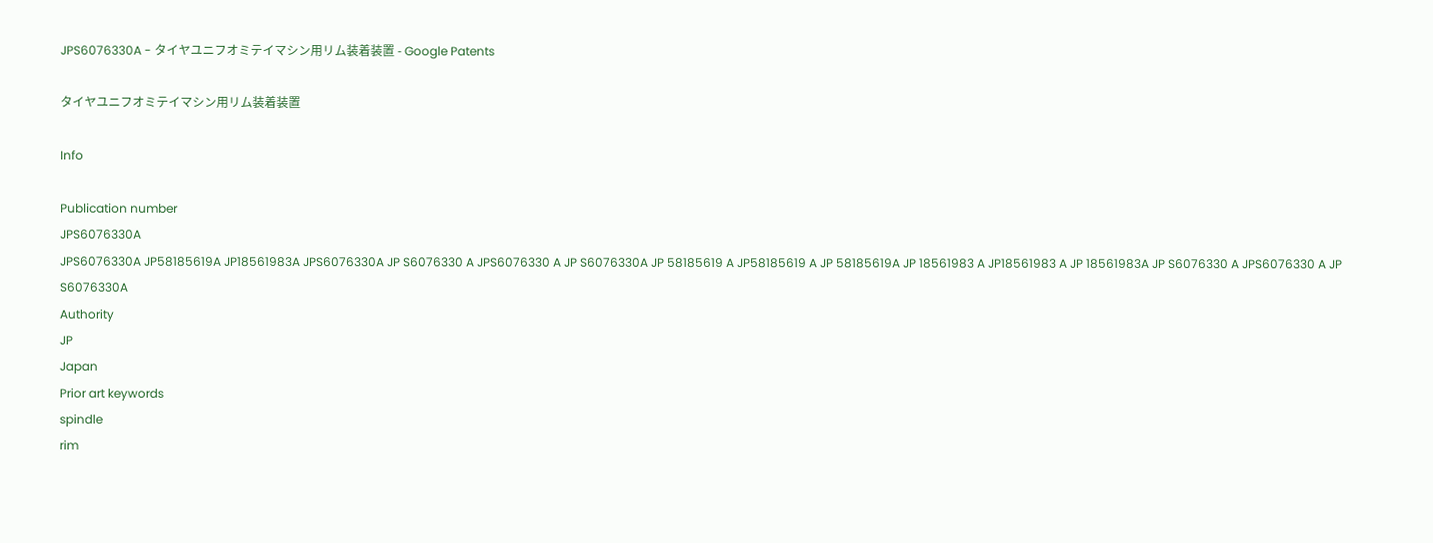JPS6076330A - タイヤユニフオミテイマシン用リム装着装置 - Google Patents

タイヤユニフオミテイマシン用リム装着装置

Info

Publication number
JPS6076330A
JPS6076330A JP58185619A JP18561983A JPS6076330A JP S6076330 A JPS6076330 A JP S6076330A JP 58185619 A JP58185619 A JP 58185619A JP 18561983 A JP18561983 A JP 18561983A JP S6076330 A JPS6076330 A JP S6076330A
Authority
JP
Japan
Prior art keywords
spindle
rim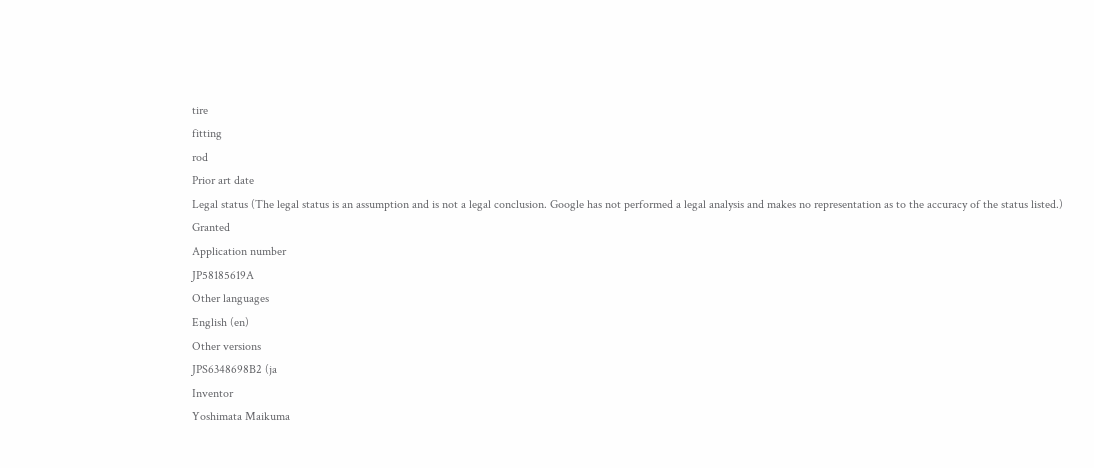tire
fitting
rod
Prior art date
Legal status (The legal status is an assumption and is not a legal conclusion. Google has not performed a legal analysis and makes no representation as to the accuracy of the status listed.)
Granted
Application number
JP58185619A
Other languages
English (en)
Other versions
JPS6348698B2 (ja
Inventor
Yoshimata Maikuma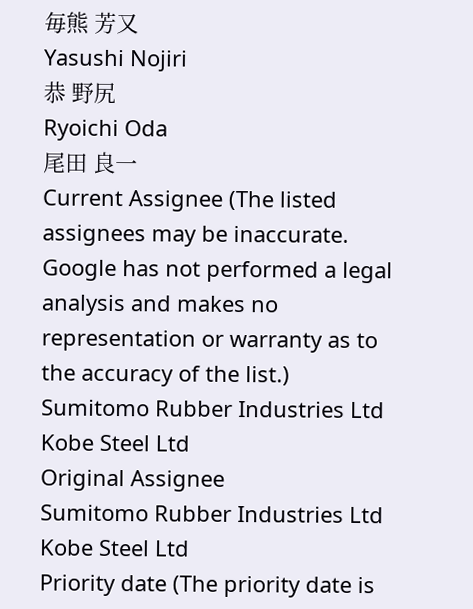毎熊 芳又
Yasushi Nojiri
恭 野尻
Ryoichi Oda
尾田 良一
Current Assignee (The listed assignees may be inaccurate. Google has not performed a legal analysis and makes no representation or warranty as to the accuracy of the list.)
Sumitomo Rubber Industries Ltd
Kobe Steel Ltd
Original Assignee
Sumitomo Rubber Industries Ltd
Kobe Steel Ltd
Priority date (The priority date is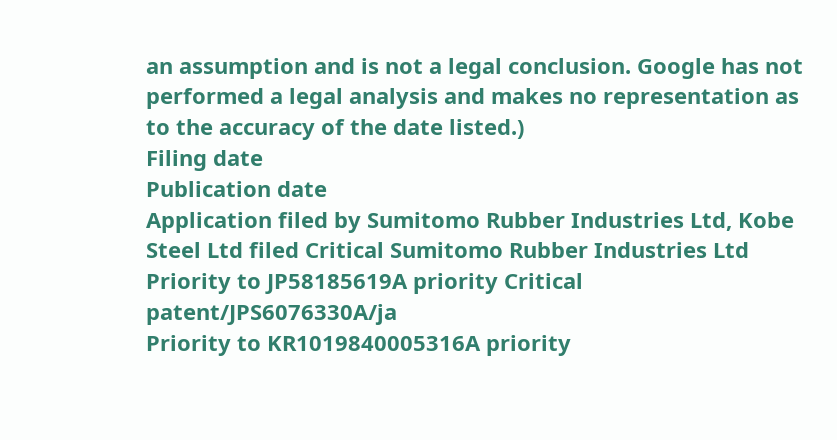an assumption and is not a legal conclusion. Google has not performed a legal analysis and makes no representation as to the accuracy of the date listed.)
Filing date
Publication date
Application filed by Sumitomo Rubber Industries Ltd, Kobe Steel Ltd filed Critical Sumitomo Rubber Industries Ltd
Priority to JP58185619A priority Critical patent/JPS6076330A/ja
Priority to KR1019840005316A priority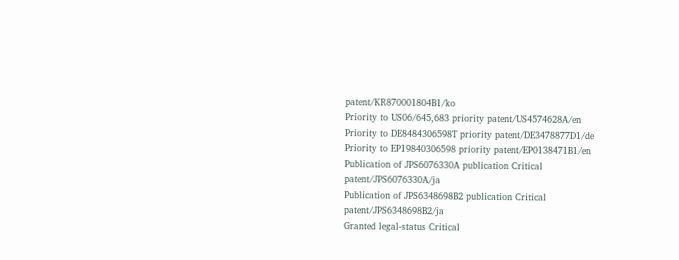patent/KR870001804B1/ko
Priority to US06/645,683 priority patent/US4574628A/en
Priority to DE8484306598T priority patent/DE3478877D1/de
Priority to EP19840306598 priority patent/EP0138471B1/en
Publication of JPS6076330A publication Critical patent/JPS6076330A/ja
Publication of JPS6348698B2 publication Critical patent/JPS6348698B2/ja
Granted legal-status Critical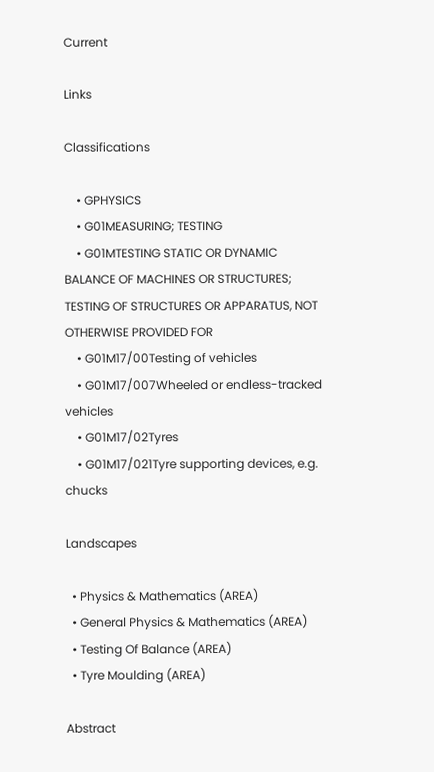Current

Links

Classifications

    • GPHYSICS
    • G01MEASURING; TESTING
    • G01MTESTING STATIC OR DYNAMIC BALANCE OF MACHINES OR STRUCTURES; TESTING OF STRUCTURES OR APPARATUS, NOT OTHERWISE PROVIDED FOR
    • G01M17/00Testing of vehicles
    • G01M17/007Wheeled or endless-tracked vehicles
    • G01M17/02Tyres
    • G01M17/021Tyre supporting devices, e.g. chucks

Landscapes

  • Physics & Mathematics (AREA)
  • General Physics & Mathematics (AREA)
  • Testing Of Balance (AREA)
  • Tyre Moulding (AREA)

Abstract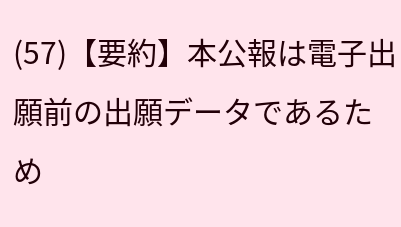(57)【要約】本公報は電子出願前の出願データであるた
め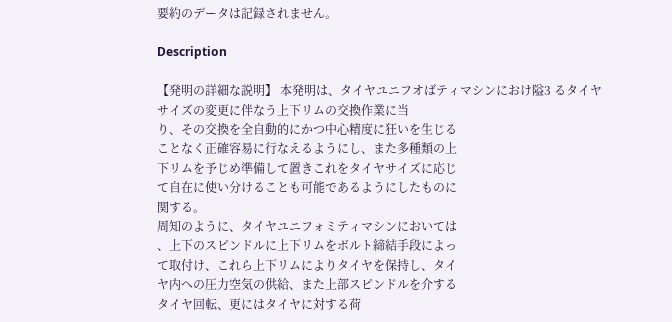要約のデータは記録されません。

Description

【発明の詳細な説明】 本発明は、タイヤユニフオばティマシンにおけ隘3 るタイヤサイズの変更に伴なう上下リムの交換作業に当
り、その交換を全自動的にかつ中心精度に狂いを生じる
ことなく正確容易に行なえるようにし、また多種類の上
下リムを予じめ準備して置きこれをタイヤサイズに応じ
て自在に使い分けることも可能であるようにしたものに
関する。
周知のように、タイヤユニフォミティマシンにおいては
、上下のスピンドルに上下リムをボルト締結手段によっ
て取付け、これら上下リムによりタイヤを保持し、タイ
ヤ内への圧力空気の供給、また上部スピンドルを介する
タイヤ回転、更にはタイヤに対する荷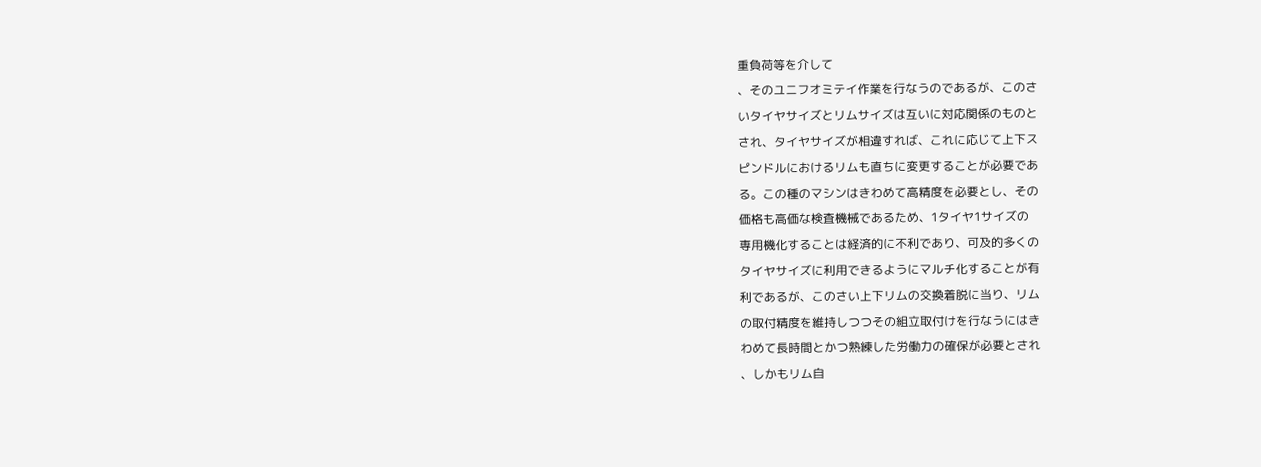重負荷等を介して
、そのユニフオミテイ作業を行なうのであるが、このさ
いタイヤサイズとリムサイズは互いに対応関係のものと
され、タイヤサイズが相違すれば、これに応じて上下ス
ピンドルにおけるリムも直ちに変更することが必要であ
る。この種のマシンはきわめて高精度を必要とし、その
価格も高価な検査機械であるため、1タイヤ1サイズの
専用機化することは経済的に不利であり、可及的多くの
タイヤサイズに利用できるようにマルチ化することが有
利であるが、このさい上下リムの交換着脱に当り、リム
の取付精度を維持しつつその組立取付けを行なうにはき
わめて長時間とかつ熟練した労働力の確保が必要とされ
、しかもリム自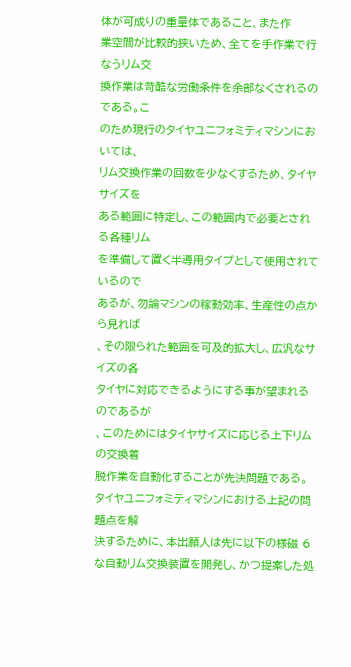体が可成りの重量体であること、また作
業空間が比較的狭いため、全てを手作業で行なうリム交
換作業は苛酷な労働条件を余部なくされるのである。こ
のため現行のタイヤユニフォミティマシンにおいては、
リム交換作業の回数を少なくするため、タイヤサイズを
ある範囲に特定し、この範囲内で必要とされる各種リム
を準備して置く半導用タイプとして使用されているので
あるが、勿論マシンの稼動効率、生産性の点から見れば
、その限られた範囲を可及的拡大し、広汎なサイズの各
タイヤに対応できるようにする事が望まれるのであるが
、このためにはタイヤサイズに応じる上下リムの交換着
脱作業を自動化することが先決問題である。
タイヤユニフォミティマシンにおける上記の問題点を解
決するために、本出願人は先に以下の様磁 6 な自動リム交換装置を開発し、かつ提案した処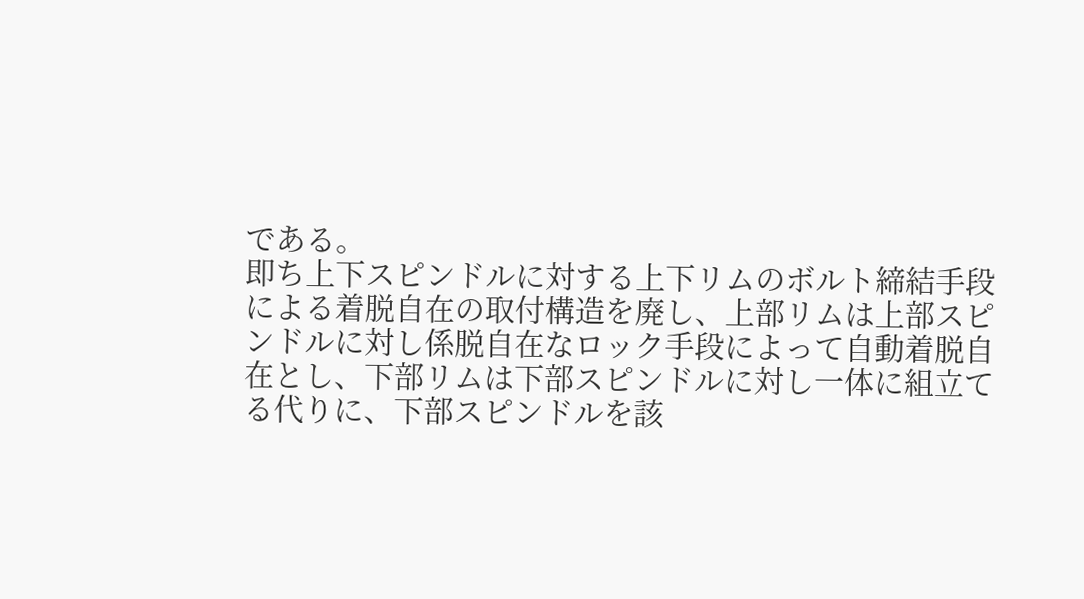である。
即ち上下スピンドルに対する上下リムのボルト締結手段
による着脱自在の取付構造を廃し、上部リムは上部スピ
ンドルに対し係脱自在なロック手段によって自動着脱自
在とし、下部リムは下部スピンドルに対し一体に組立て
る代りに、下部スピンドルを該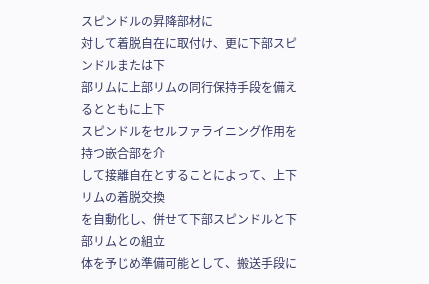スピンドルの昇降部材に
対して着脱自在に取付け、更に下部スピンドルまたは下
部リムに上部リムの同行保持手段を備えるとともに上下
スピンドルをセルファライニング作用を持つ嵌合部を介
して接離自在とすることによって、上下リムの着脱交換
を自動化し、併せて下部スピンドルと下部リムとの組立
体を予じめ準備可能として、搬送手段に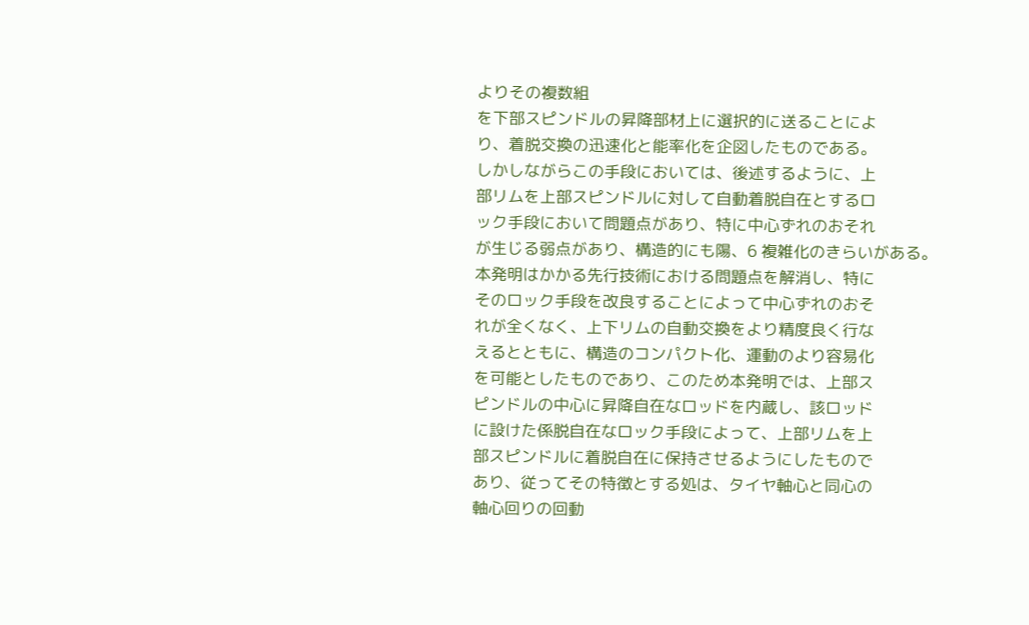よりその複数組
を下部スピンドルの昇降部材上に選択的に送ることによ
り、着脱交換の迅速化と能率化を企図したものである。
しかしながらこの手段においては、後述するように、上
部リムを上部スピンドルに対して自動着脱自在とするロ
ック手段において問題点があり、特に中心ずれのおそれ
が生じる弱点があり、構造的にも陽、6 複雑化のきらいがある。
本発明はかかる先行技術における問題点を解消し、特に
そのロック手段を改良することによって中心ずれのおそ
れが全くなく、上下リムの自動交換をより精度良く行な
えるとともに、構造のコンパクト化、運動のより容易化
を可能としたものであり、このため本発明では、上部ス
ピンドルの中心に昇降自在なロッドを内蔵し、該ロッド
に設けた係脱自在なロック手段によって、上部リムを上
部スピンドルに着脱自在に保持させるようにしたもので
あり、従ってその特徴とする処は、タイヤ軸心と同心の
軸心回りの回動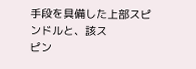手段を具備した上部スピンドルと、該ス
ピン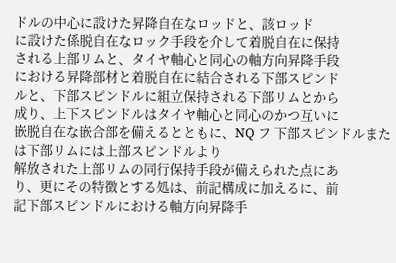ドルの中心に設けた昇降自在なロッドと、該ロッド
に設けた係脱自在なロック手段を介して着脱自在に保持
される上部リムと、タイヤ軸心と同心の軸方向昇降手段
における昇降部材と着脱自在に結合される下部スピンド
ルと、下部スピンドルに組立保持される下部リムとから
成り、上下スピンドルはタイヤ軸心と同心のかつ互いに
嵌脱自在な嵌合部を備えるとともに、NQ フ 下部スピンドルまたは下部リムには上部スピンドルより
解放された上部リムの同行保持手段が備えられた点にあ
り、更にその特徴とする処は、前記構成に加えるに、前
記下部スピンドルにおける軸方向昇降手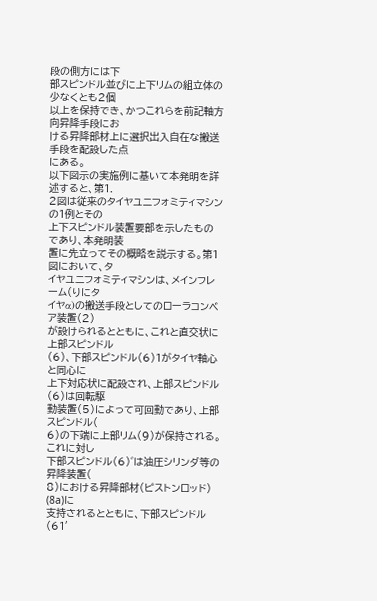段の側方には下
部スピンドル並びに上下リムの組立体の少なくとも2個
以上を保持でき、かつこれらを前記軸方向昇降手段にお
ける昇降部材上に選択出入自在な搬送手段を配設した点
にある。
以下図示の実施例に基いて本発明を詳述すると、第1.
2図は従来のタイヤユニフォミティマシンの1例とその
上下スピンドル装置要部を示したものであり、本発明装
置に先立ってその概略を説示する。第1図において、タ
イヤユニフォミティマシンは、メインフレーム(りにタ
イヤα)の搬送手段としてのローラコンベア装置(2)
が設けられるとともに、これと直交状に上部スピンドル
(6)、下部スピンドル(6)1がタイヤ軸心と同心に
上下対応状に配設され、上部スピンドル(6)は回転駆
動装置(5)によって可回動であり、上部スピンドル(
6)の下端に上部リム(9)が保持される。これに対し
下部スピンドル(6)゛は油圧シリンダ等の昇降装置(
8)における昇降部材(ピストンロッド) (8a)に
支持されるとともに、下部スピンドル(61′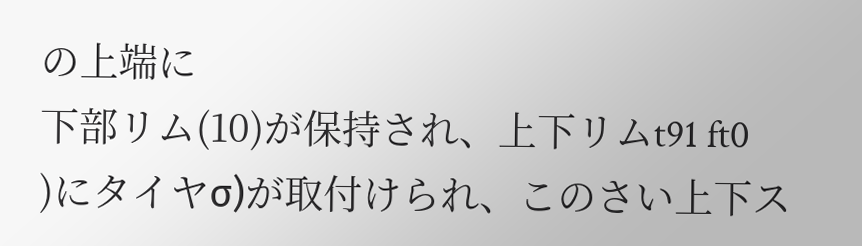の上端に
下部リム(10)が保持され、上下リムt91 ft0
)にタイヤσ)が取付けられ、このさい上下ス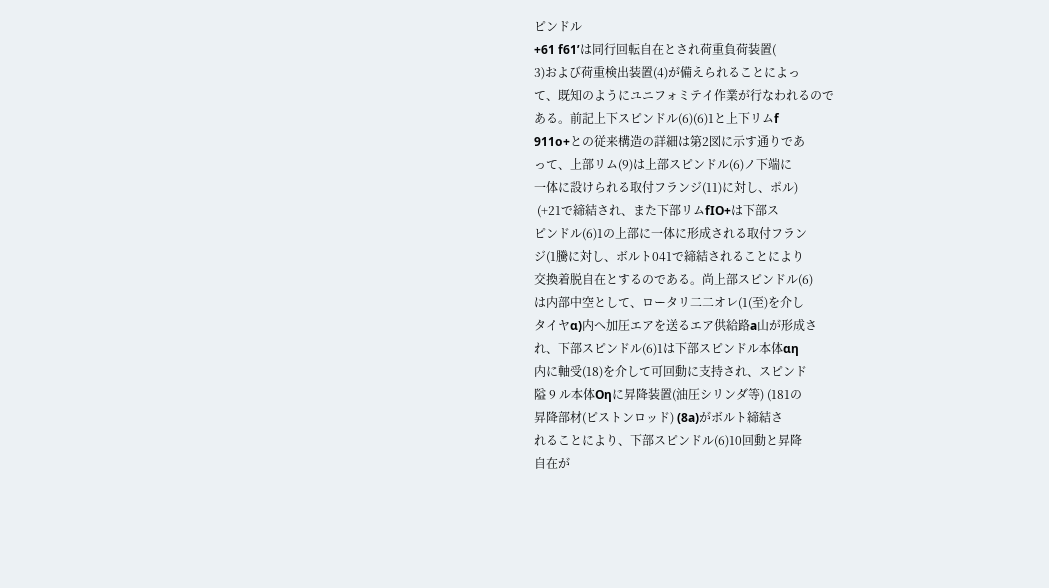ピンドル
+61 f61’は同行回転自在とされ荷重負荷装置(
3)および荷重検出装置(4)が備えられることによっ
て、既知のようにユニフォミテイ作業が行なわれるので
ある。前記上下スピンドル(6)(6)1と上下リムf
911o+との従来構造の詳細は第2図に示す通りであ
って、上部リム(9)は上部スピンドル(6)ノ下端に
一体に設けられる取付フランジ(11)に対し、ポル)
 (+21で締結され、また下部リムfIO+は下部ス
ピンドル(6)1の上部に一体に形成される取付フラン
ジ(1騰に対し、ボルト041で締結されることにより
交換着脱自在とするのである。尚上部スピンドル(6)
は内部中空として、ロータリ二二オレ(1(至)を介し
タイヤα)内へ加圧エアを送るエア供給路a山が形成さ
れ、下部スピンドル(6)1は下部スピンドル本体αη
内に軸受(18)を介して可回動に支持され、スピンド
隘 9 ル本体Oηに昇降装置(油圧シリンダ等) (181の
昇降部材(ピストンロッド) (8a)がボルト締結さ
れることにより、下部スピンドル(6)10回動と昇降
自在が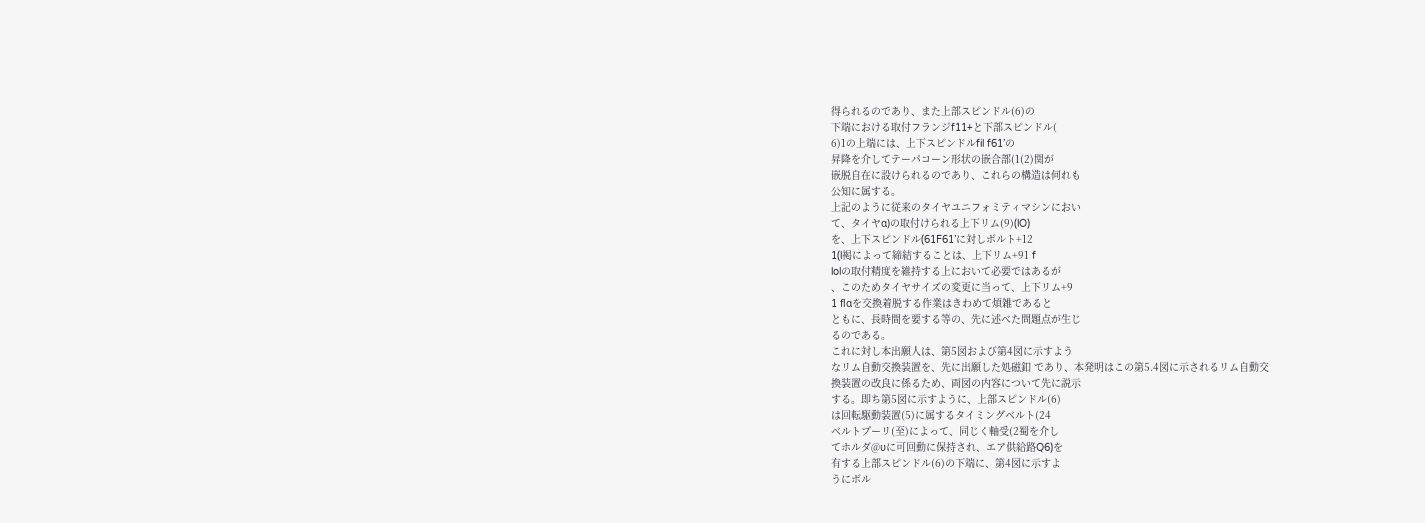得られるのであり、また上部スピンドル(6)の
下端における取付フランジf11+と下部スピンドル(
6)1の上端には、上下スピンドルfil f61’の
昇降を介してテーパコーン形状の嵌合部(1(2)関が
嵌脱自在に設けられるのであり、これらの構造は何れも
公知に属する。
上記のように従来のタイヤユニフォミティマシンにおい
て、タイヤα)の取付けられる上下リム(9)(lO)
を、上下スピンドル(61F61’に対しボルト+12
1(l褐によって締結することは、上下リム+91 f
lolの取付精度を維持する上において必要ではあるが
、このためタイヤサイズの変更に当って、上下リム+9
1 flαを交換着脱する作業はきわめて煩雑であると
ともに、長時間を要する等の、先に述べた問題点が生じ
るのである。
これに対し本出願人は、第5図および第4図に示すよう
なリム自動交換装置を、先に出願した処磁釦 であり、本発明はこの第5.4図に示されるリム自動交
換装置の改良に係るため、両図の内容について先に説示
する。即ち第5図に示すように、上部スピンドル(6)
は回転駆動装置(5)に属するタイミングベルト(24
ベルトプーリ(至)によって、同じく軸受(2蜀を介し
てホルダ@υに可回動に保持され、エア供給路Q6)を
有する上部スピンドル(6)の下端に、第4図に示すよ
うにボル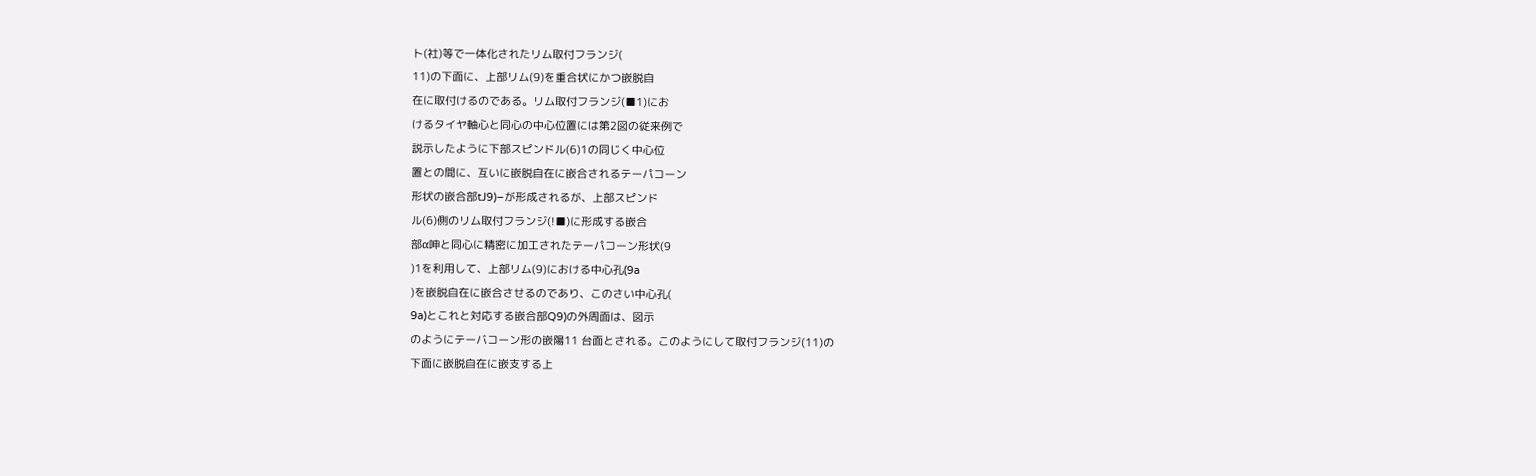ト(社)等で一体化されたリム取付フランジ(
11)の下面に、上部リム(9)を重合状にかつ嵌脱自
在に取付けるのである。リム取付フランジ(■1)にお
けるタイヤ軸心と同心の中心位置には第2図の従来例で
説示したように下部スピンドル(6)1の同じく中心位
置との間に、互いに嵌脱自在に嵌合されるテーパコーン
形状の嵌合部tJ9)−が形成されるが、上部スピンド
ル(6)側のリム取付フランジ(!■)に形成する嵌合
部α呻と同心に精密に加工されたテーパコーン形状(9
)1を利用して、上部リム(9)における中心孔(9a
)を嵌脱自在に嵌合させるのであり、このさい中心孔(
9a)とこれと対応する嵌合部Q9)の外周面は、図示
のようにテーバコーン形の嵌陽11 台面とされる。このようにして取付フランジ(11)の
下面に嵌脱自在に嵌支する上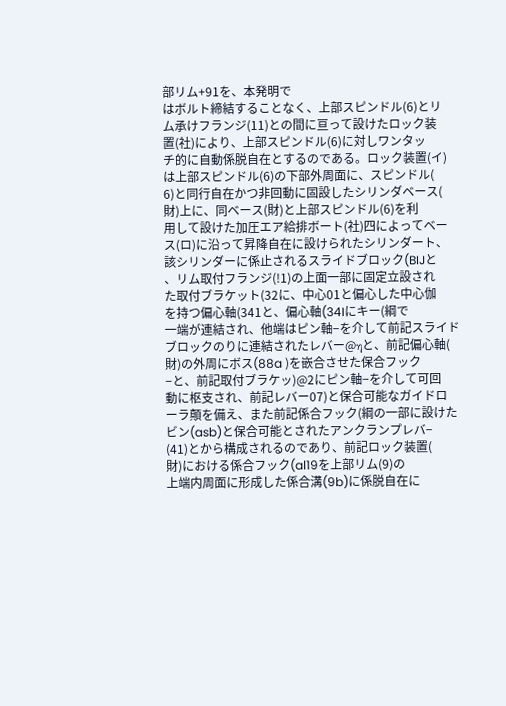部リム+91を、本発明で
はボルト締結することなく、上部スピンドル(6)とリ
ム承けフランジ(11)との間に亘って設けたロック装
置(社)により、上部スピンドル(6)に対しワンタッ
チ的に自動係脱自在とするのである。ロック装置(イ)
は上部スピンドル(6)の下部外周面に、スピンドル(
6)と同行自在かつ非回動に固設したシリンダベース(
財)上に、同ベース(財)と上部スピンドル(6)を利
用して設けた加圧エア給排ボート(社)四によってベー
ス(ロ)に沿って昇降自在に設けられたシリンダート、
該シリンダーに係止されるスライドブロック(BIJと
、リム取付フランジ(!1)の上面一部に固定立設され
た取付ブラケット(32に、中心01と偏心した中心伽
を持つ偏心軸(341と、偏心軸(34Iにキー(綱で
一端が連結され、他端はピン軸−を介して前記スライド
ブロックのりに連結されたレバー@ηと、前記偏心軸(
財)の外周にボス(88a )を嵌合させた保合フック
−と、前記取付ブラケッ)@2にピン軸−を介して可回
動に枢支され、前記レバー07)と保合可能なガイドロ
ーラ顛を備え、また前記係合フック(綱の一部に設けた
ビン(asb)と保合可能とされたアンクランプレバ−
(41)とから構成されるのであり、前記ロック装置(
財)における係合フック(al19を上部リム(9)の
上端内周面に形成した係合溝(9b)に係脱自在に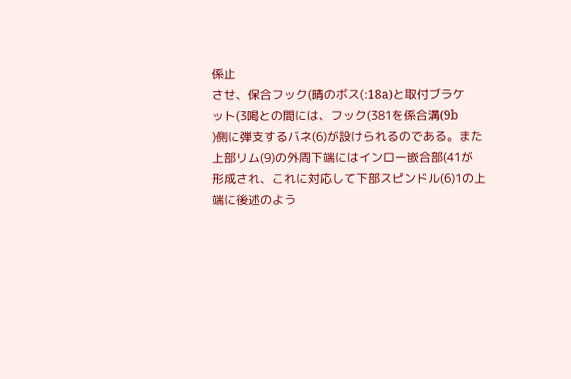係止
させ、保合フック(晴のボス(:18a)と取付ブラケ
ット(3喝との間には、フック(381を係合溝(9b
)側に弾支するバネ(6)が設けられるのである。また
上部リム(9)の外周下端にはインロー嵌合部(41が
形成され、これに対応して下部スピンドル(6)1の上
端に後述のよう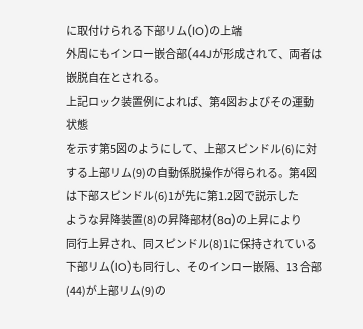に取付けられる下部リム(lO)の上端
外周にもインロー嵌合部(44Jが形成されて、両者は
嵌脱自在とされる。
上記ロック装置例によれば、第4図およびその運動状態
を示す第5図のようにして、上部スピンドル(6)に対
する上部リム(9)の自動係脱操作が得られる。第4図
は下部スピンドル(6)1が先に第1.2図で説示した
ような昇降装置(8)の昇降部材(8a)の上昇により
同行上昇され、同スピンドル(8)1に保持されている
下部リム(lO)も同行し、そのインロー嵌隔、13 合部(44)が上部リム(9)の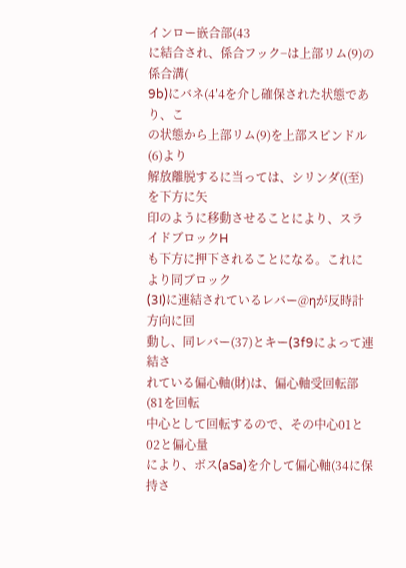インロー嵌合部(43
に結合され、係合フック−は上部リム(9)の係合溝(
9b)にバネ(4′4を介し確保された状態であり、こ
の状態から上部リム(9)を上部スピンドル(6)より
解放離脱するに当っては、シリンダ((至)を下方に矢
印のように移動させることにより、スライドブロックH
も下方に押下されることになる。これにより同ブロック
(3I)に連結されているレバー@ηが反時計方向に回
動し、同レバー(37)とキー(3f9によって連結さ
れている偏心軸(財)は、偏心軸受回転部(81を回転
中心として回転するので、その中心01と02と偏心量
により、ボス(aSa)を介して偏心軸(34に保持さ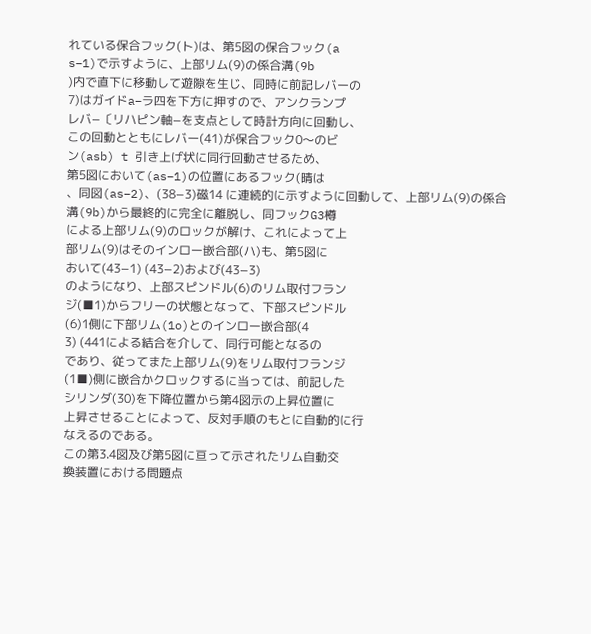れている保合フック(ト)は、第5図の保合フック(a
s−1)で示すように、上部リム(9)の係合溝(9b
)内で直下に移動して遊隙を生じ、同時に前記レバーの
7)はガイドa−ラ四を下方に押すので、アンクランプ
レバ−〔リハピン軸−を支点として時計方向に回動し、
この回動とともにレバー(41)が保合フック0〜のビ
ン(asb) t 引き上げ状に同行回動させるため、
第5図において(as−1)の位置にあるフック(晴は
、同図(as−2)、(38−3)磁14 に連続的に示すように回動して、上部リム(9)の係合
溝(9b)から最終的に完全に離脱し、同フックG3樽
による上部リム(9)のロックが解け、これによって上
部リム(9)はそのインロー嵌合部(ハ)も、第5図に
おいて(43−1) (43−2)および(43−3)
のようになり、上部スピンドル(6)のリム取付フラン
ジ(■1)からフリーの状態となって、下部スピンドル
(6)1側に下部リム(1o)とのインロー嵌合部(4
3) (441による結合を介して、同行可能となるの
であり、従ってまた上部リム(9)をリム取付フランジ
(1■)側に嵌合かクロックするに当っては、前記した
シリンダ(30)を下降位置から第4図示の上昇位置に
上昇させることによって、反対手順のもとに自動的に行
なえるのである。
この第3.4図及び第5図に亘って示されたリム自動交
換装置における問題点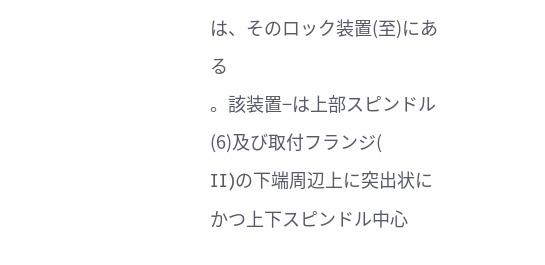は、そのロック装置(至)にある
。該装置−は上部スピンドル(6)及び取付フランジ(
II)の下端周辺上に突出状にかつ上下スピンドル中心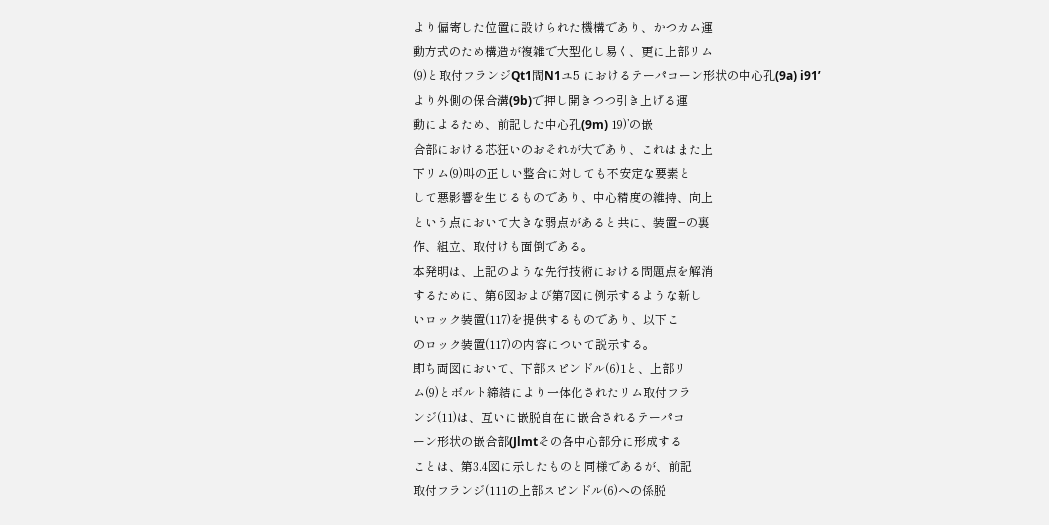より偏寄した位置に設けられた機構であり、かつカム運
動方式のため構造が複雑で大型化し易く、更に上部リム
(9)と取付フランジQt1間N1ユ5 におけるテーパコーン形状の中心孔(9a) i91’
より外側の保合溝(9b)で押し開きつつ引き上げる運
動によるため、前記した中心孔(9m) 19)’の嵌
合部における芯狂いのおそれが大であり、これはまた上
下リム(9)叫の正しい整合に対しても不安定な要素と
して悪影響を生じるものであり、中心精度の維持、向上
という点において大きな弱点があると共に、装置−の裏
作、組立、取付けも面倒である。
本発明は、上記のような先行技術における問題点を解消
するために、第6図および第7図に例示するような新し
いロック装置(117)を提供するものであり、以下こ
のロック装置(117)の内容について説示する。
即ち両図において、下部スピンドル(6)1と、上部リ
ム(9)とボルト締結により一体化されたリム取付フラ
ンジ(11)は、互いに嵌脱自在に嵌合されるテーパコ
ーン形状の嵌合部(Jlmtその各中心部分に形成する
ことは、第3.4図に示したものと同様であるが、前記
取付フランジ(111の上部スピンドル(6)への係脱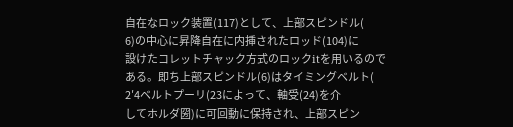自在なロック装置(117)として、上部スピンドル(
6)の中心に昇降自在に内挿されたロッド(104)に
設けたコレットチャック方式のロックitを用いるので
ある。即ち上部スピンドル(6)はタイミングベルト(
2′4ベルトプーリ(23によって、軸受(24)を介
してホルダ圀)に可回動に保持され、上部スピン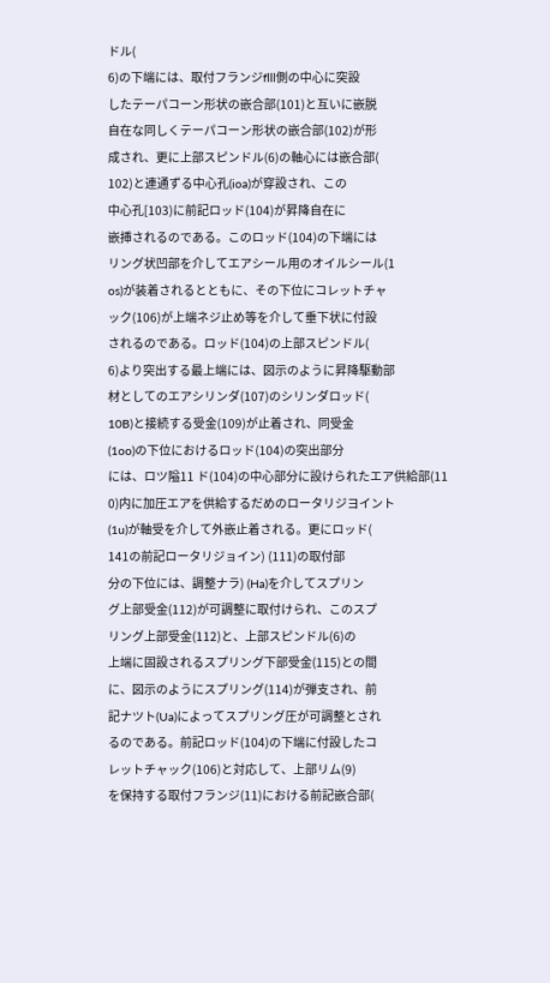ドル(
6)の下端には、取付フランジflll側の中心に突設
したテーパコーン形状の嵌合部(101)と互いに嵌脱
自在な同しくテーパコーン形状の嵌合部(102)が形
成され、更に上部スピンドル(6)の軸心には嵌合部(
102)と連通ずる中心孔(ioa)が穿設され、この
中心孔[103)に前記ロッド(104)が昇降自在に
嵌挿されるのである。このロッド(104)の下端には
リング状凹部を介してエアシール用のオイルシール(1
os)が装着されるとともに、その下位にコレットチャ
ック(106)が上端ネジ止め等を介して垂下状に付設
されるのである。ロッド(104)の上部スピンドル(
6)より突出する最上端には、図示のように昇降駆動部
材としてのエアシリンダ(107)のシリンダロッド(
10B)と接続する受金(109)が止着され、同受金
(1oo)の下位におけるロッド(104)の突出部分
には、ロツ隘11 ド(104)の中心部分に設けられたエア供給部(11
0)内に加圧エアを供給するだめのロータリジヨイント
(1u)が軸受を介して外嵌止着される。更にロッド(
141の前記ロータリジョイン) (111)の取付部
分の下位には、調整ナラ) (Ha)を介してスプリン
グ上部受金(112)が可調整に取付けられ、このスプ
リング上部受金(112)と、上部スピンドル(6)の
上端に固設されるスプリング下部受金(115)との間
に、図示のようにスプリング(114)が弾支され、前
記ナツト(Ua)によってスプリング圧が可調整とされ
るのである。前記ロッド(104)の下端に付設したコ
レットチャック(106)と対応して、上部リム(9)
を保持する取付フランジ(11)における前記嵌合部(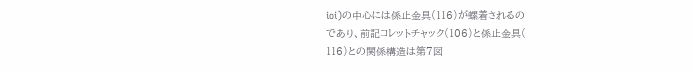ioi)の中心には係止金具(116)が螺着されるの
であり、前記コレットチャック(106)と係止金具(
116)との関係構造は第7図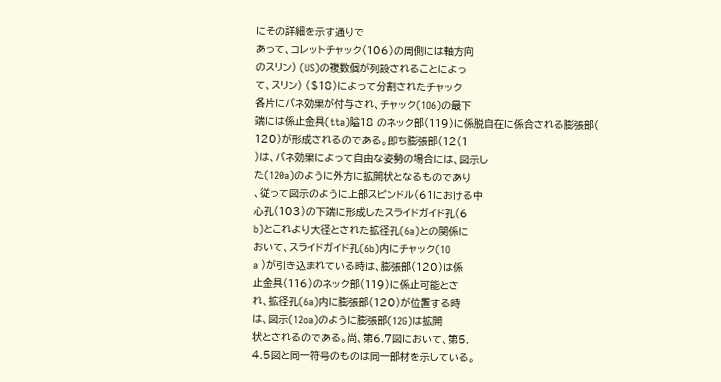にその詳細を示す通りで
あって、コレットチャック(106)の周側には軸方向
のスリン) (US)の複数個が列設されることによっ
て、スリン) ($18)によって分割されたチャック
各片にバネ効果が付与され、チャック(1O6)の最下
端には係止金具(tta)隘18 のネック部(119)に係脱自在に係合される膨張部(
120)が形成されるのである。即ち膨張部(12(1
)は、バネ効果によって自由な姿勢の場合には、図示し
た(120a)のように外方に拡開状となるものであり
、従って図示のように上部スピンドル(61における中
心孔(103)の下端に形成したスライドガイド孔(6
b)とこれより大径とされた拡径孔(6a)との関係に
おいて、スライドガイド孔(6b)内にチャック(1O
a )が引き込まれている時は、膨張部(120)は係
止金具(116)のネック部(119)に係止可能とさ
れ、拡径孔(6a)内に膨張部(120)が位置する時
は、図示(12oa)のように膨張部(12G)は拡開
状とされるのである。尚、第6.7図において、第5.
4.5図と同一符号のものは同一部材を示している。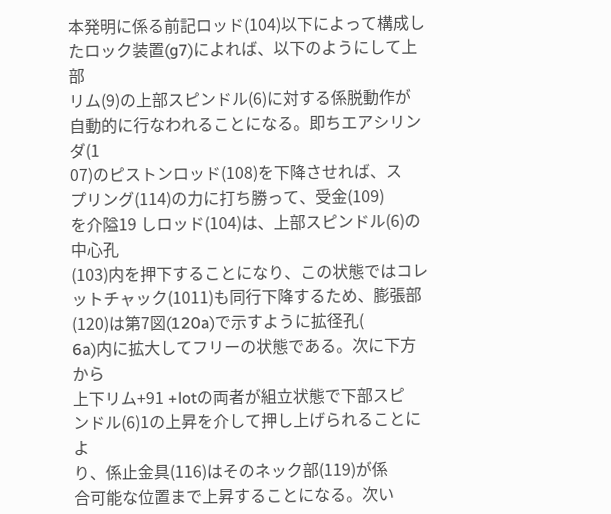本発明に係る前記ロッド(104)以下によって構成し
たロック装置(g7)によれば、以下のようにして上部
リム(9)の上部スピンドル(6)に対する係脱動作が
自動的に行なわれることになる。即ちエアシリンダ(1
07)のピストンロッド(108)を下降させれば、ス
プリング(114)の力に打ち勝って、受金(109)
を介隘19 しロッド(104)は、上部スピンドル(6)の中心孔
(103)内を押下することになり、この状態ではコレ
ットチャック(1011)も同行下降するため、膨張部
(120)は第7図(120a)で示すように拡径孔(
6a)内に拡大してフリーの状態である。次に下方から
上下リム+91 +lotの両者が組立状態で下部スピ
ンドル(6)1の上昇を介して押し上げられることによ
り、係止金具(116)はそのネック部(119)が係
合可能な位置まで上昇することになる。次い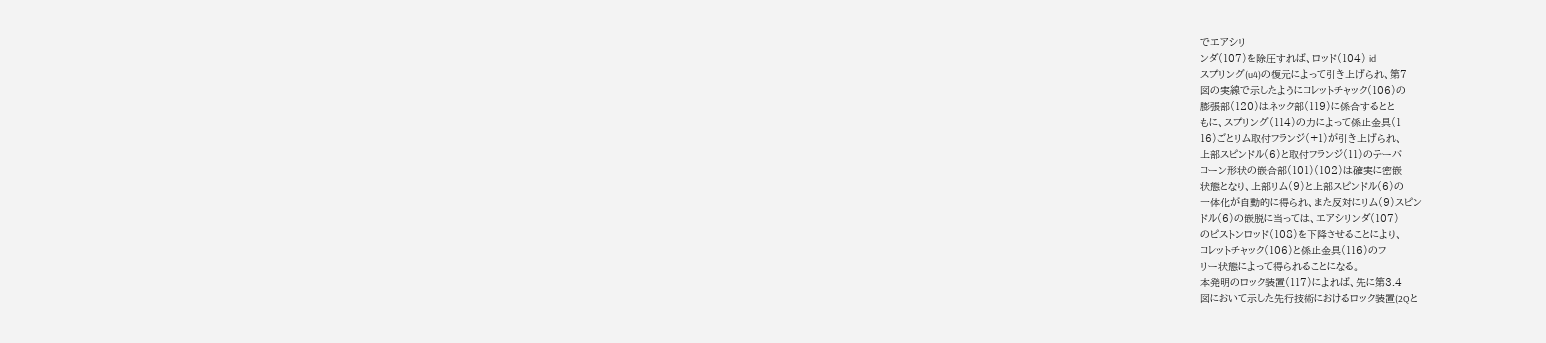でエアシリ
ンダ(107)を除圧すれば、ロッド(104) id
スプリング(u4)の復元によって引き上げられ、第7
図の実線で示したようにコレットチャック(106)の
膨張部(120)はネック部(119)に係合するとと
もに、スプリング(114)の力によって係止金具(1
16)ごとリム取付フランジ(+1)が引き上げられ、
上部スピンドル(6)と取付フランジ(11)のテーバ
コーン形状の嵌合部(101)(102)は確実に密嵌
状態となり、上部リム(9)と上部スピンドル(6)の
一体化が自動的に得られ、また反対にリム(9)スピン
ドル(6)の嵌脱に当っては、エアシリンダ(107)
のピストンロッド(108)を下降させることにより、
コレットチャック(106)と係止金具(116)のフ
リー状態によって得られることになる。
本発明のロック装置(117)によれば、先に第3.4
図において示した先行技術におけるロック装置(2Qと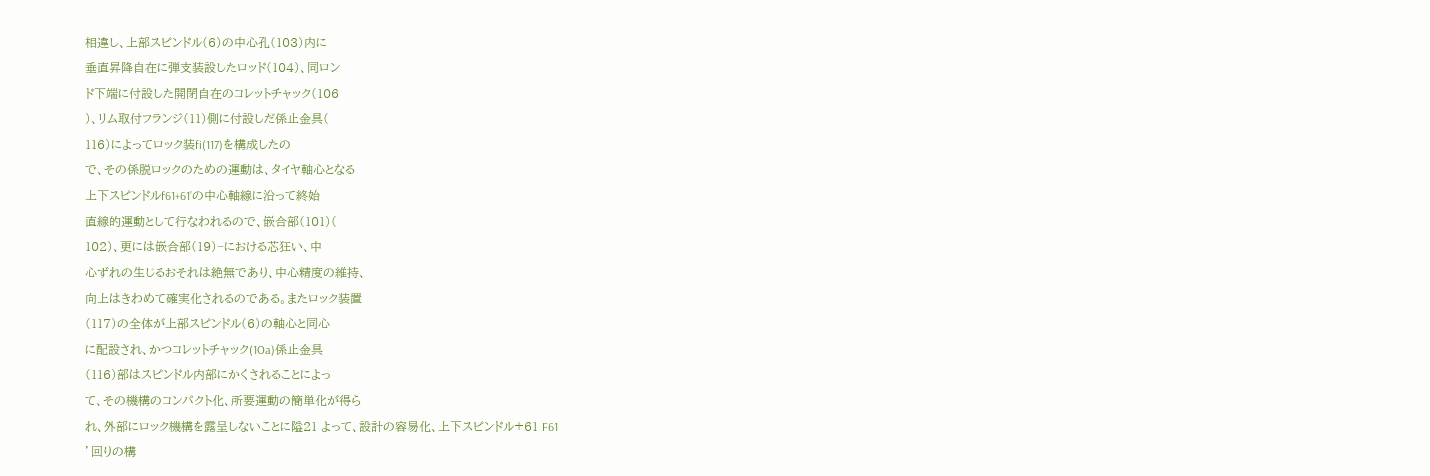相違し、上部スピンドル(6)の中心孔(103)内に
垂直昇降自在に弾支装設したロッド(104)、同ロン
ド下端に付設した開閉自在のコレットチャック(106
)、リム取付フランジ(11)側に付設しだ係止金具(
116)によってロック装fi(117)を構成したの
で、その係脱ロックのための運動は、タイヤ軸心となる
上下スピンドルf61+61’の中心軸線に沿って終始
直線的運動として行なわれるので、嵌合部(101)(
102)、更には嵌合部(19)−における芯狂い、中
心ずれの生じるおそれは絶無であり、中心精度の維持、
向上はきわめて確実化されるのである。またロック装置
(117)の全体が上部スピンドル(6)の軸心と同心
に配設され、かつコレットチャック(1Oa)係止金具
(116)部はスピンドル内部にかくされることによっ
て、その機構のコンパクト化、所要運動の簡単化が得ら
れ、外部にロック機構を露呈しないことに隘21 よって、設計の容易化、上下スピンドル+61 F61
’回りの構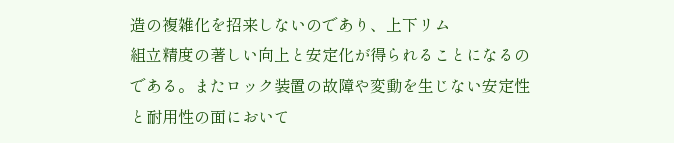造の複雑化を招来しないのであり、上下リム
組立精度の著しい向上と安定化が得られることになるの
である。またロック装置の故障や変動を生じない安定性
と耐用性の面において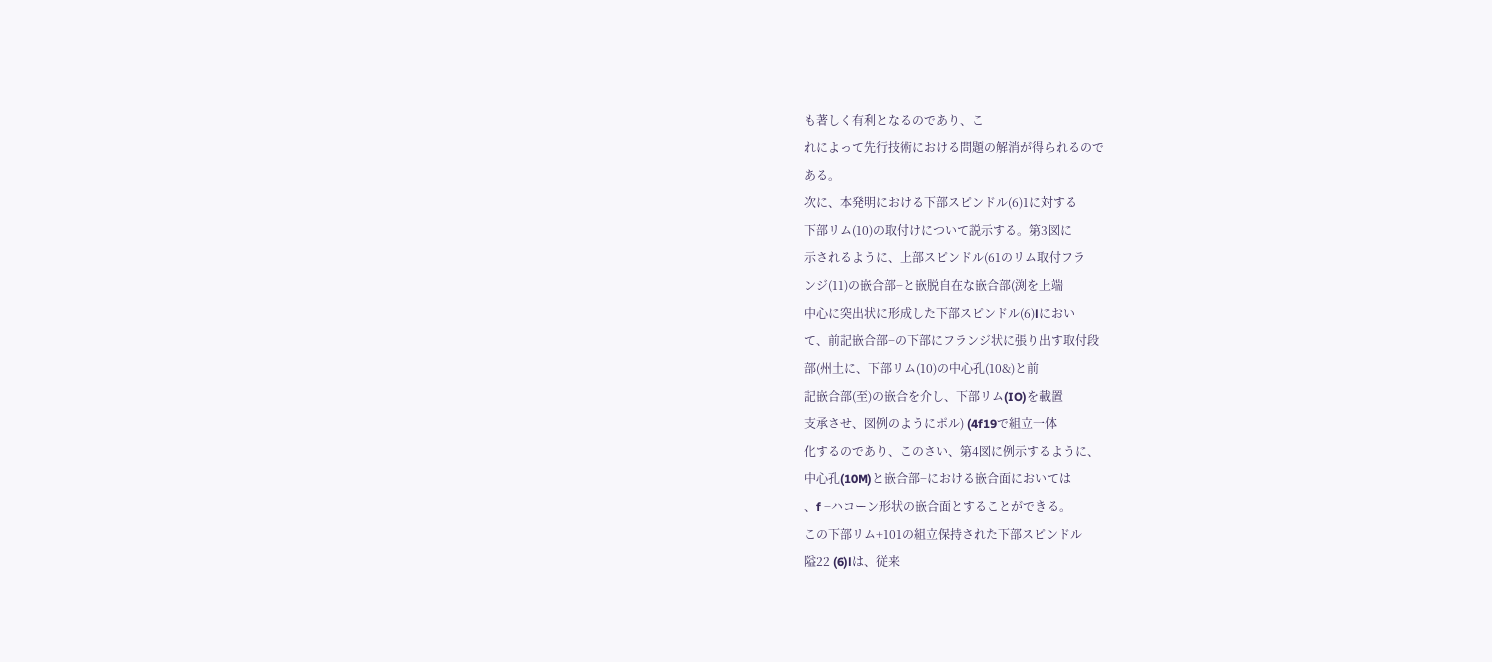も著しく有利となるのであり、こ
れによって先行技術における問題の解消が得られるので
ある。
次に、本発明における下部スピンドル(6)1に対する
下部リム(10)の取付けについて説示する。第3図に
示されるように、上部スピンドル(61のリム取付フラ
ンジ(11)の嵌合部−と嵌脱自在な嵌合部(渕を上端
中心に突出状に形成した下部スピンドル(6)lにおい
て、前記嵌合部−の下部にフランジ状に張り出す取付段
部(州土に、下部リム(10)の中心孔(10&)と前
記嵌合部(至)の嵌合を介し、下部リム(IO)を載置
支承させ、図例のようにポル) (4f19で組立一体
化するのであり、このさい、第4図に例示するように、
中心孔(10M)と嵌合部−における嵌合面においては
、f −ハコーン形状の嵌合面とすることができる。
この下部リム+101の組立保持された下部スピンドル
隘22 (6)lは、従来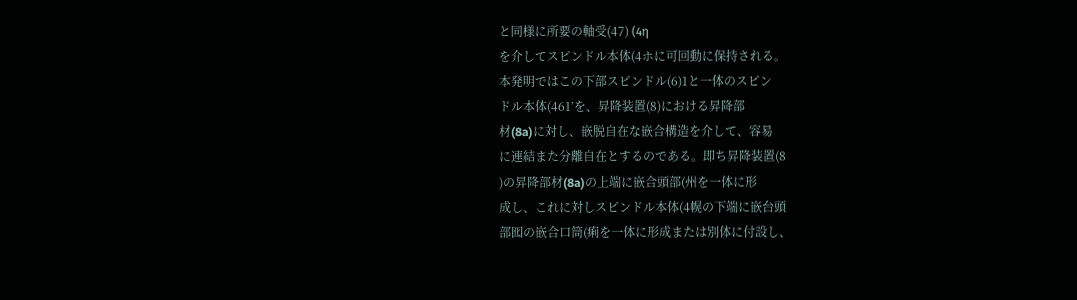と同様に所要の軸受(47) (4η
を介してスピンドル本体(4ホに可回動に保持される。
本発明ではこの下部スピンドル(6)1と一体のスピン
ドル本体(461’を、昇降装置(8)における昇降部
材(8a)に対し、嵌脱自在な嵌合構造を介して、容易
に連結また分離自在とするのである。即ち昇降装置(8
)の昇降部材(8a)の上端に嵌合頭部(州を一体に形
成し、これに対しスピンドル本体(4幌の下端に嵌台頭
部囮の嵌合口筒(痢を一体に形成または別体に付設し、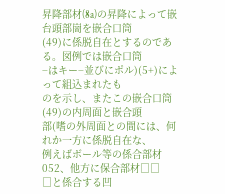昇降部材(8a)の昇降によって嵌台頭部崗を嵌合口筒
(49)に係脱自在とするのである。図例では嵌合口筒
−はキー−並びにポル)(5+)によって組込まれたも
のを示し、またこの嵌合口筒(49)の内周面と嵌合頭
部(嗜の外周面との間には、何れか一方に係脱自在な、
例えばボール等の係合部材052、他方に保合部材□□
□と係合する凹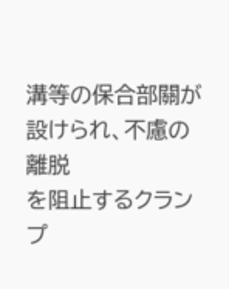溝等の保合部關が設けられ、不慮の離脱
を阻止するクランプ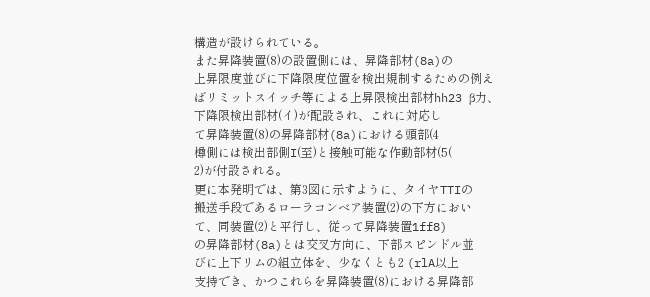構造が設けられている。
また昇降装置(8)の設置側には、昇降部材(8a)の
上昇限度並びに下降限度位置を検出規制するための例え
ばリミットスイッチ等による上昇限検出部材hh23 β力、下降限検出部材(イ)が配設され、これに対応し
て昇降装置(8)の昇降部材(8a)における頭部(4
樽側には検出部側I(至)と接触可能な作動部材(5(
2)が付設される。
更に本発明では、第3図に示すように、タイヤTTIの
搬送手段であるローラコンベア装置(2)の下方におい
て、同装置(2)と平行し、従って昇降装置1ff8)
の昇降部材(8a)とは交叉方向に、下部スピンドル並
びに上下リムの組立体を、少なくとも2 (rlA以上
支持でき、かつこれらを昇降装置(8)における昇降部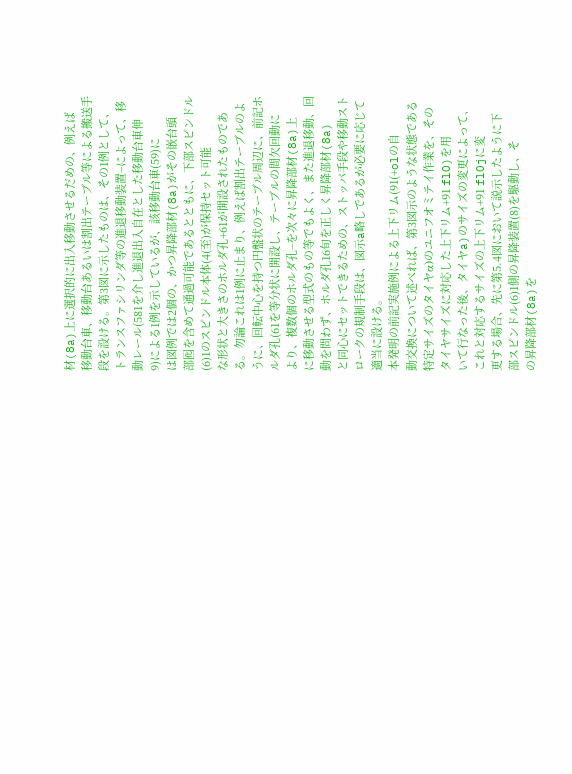材(8a)上に選択的に出入移動させるだめの、例えば
移動台車、移動台あるいは割出テーブル等による搬送手
段を設ける。第3図に示したものは、その1例として、
トランスファシリンダ等の進退移動装置−によって、移
動レール(581を介し進退出入自在とした移動台車伸
9)による1例を示しているが、該移動台車(59)に
は図例では2個の、かつ昇降部材(8a)がその嵌台頭
部囮を含めて通過可能であるとともに、下部スピンドル
(6)1のスピンドル本体(4(至)が保持セット可能
な形状と大きさのホルダ孔+61が開設されたものであ
る。勿論これは1例に止まり、例えば割出テーブルのよ
うに、回転中心を持つ円盤状のテーブル周辺に、前記ホ
ルダ孔(61を等分状に開設し、テーブルの間欠回動に
より、複数個のホルダ孔−を次々に昇降部材(8a)上
に移動させる型式のもの等でもよく、また進退移動、回
動を問わず、ホルダ孔16旬を正しく昇降部材(8a)
と同心にセットできるための、ストッパ手段や移動スト
ロークの規制手段は、図示a略しであるが必要に応じて
適当に設ける。
本発明の前記実施例による上下リム(91(+olの自
動交換について述べれば、第3図示のような状態である
特定サイズのタイヤα)のユニフオミテイ作業を、その
タイヤサイズに対応した上下リム+91 flO)を用
いて行なった後、タイヤa)のサイズの変更によって、
これと対応するサイズの上下リム+91 flOjに変
更する場合、先に第5.4図において説示したように下
部スピンドル(6)1側の昇降装置(8)を駆動し、そ
の昇降部材(8a)を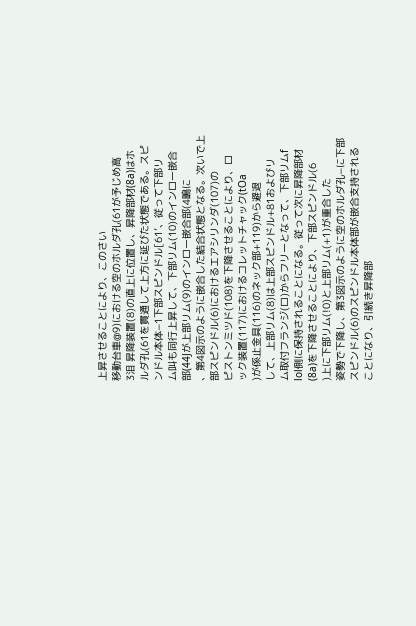上昇させることにより、このさい
移動台車@9)における空のホルダ孔(61が予じめ高
3泪 昇降装置(8)の直上に位置し、昇降部材(8a)はホ
ルダ孔(61を貫通して上方に延びた状態である。スピ
ンドル本体−1下部スピンドル[61’、従って下部リ
ム叫も同行上昇して、下部リム(10)のインロー嵌合
部(44Jが上部リム(9)のインロー嵌合部(4鴫に
、第4図示のように嵌合した結合状態となる。次いで上
部スピンドル(6)におけるエアシリンダ(107)の
ピストンミツド(108)を下降させることにより、ロ
ック装置(117)におけるコレットチャック(tOa
)が係止金具(116)のネック部+119)から避退
して、上部リム(8)は上部スピンドル+81およびリ
ム取付フランジ(ロ)からフリーとなって、下部リムf
lol側に保持されることになる。従って次に昇降部材
(8a)を下降させることにより、下部スピンドル(6
)上に下部リム(!0)と上部リム(+1)が重合した
姿勢で下降し、第3図示のように空のホルダ孔−に下部
スピンドル(6)のスピンドル本体部が嵌合支持される
ことになり、引続き昇降部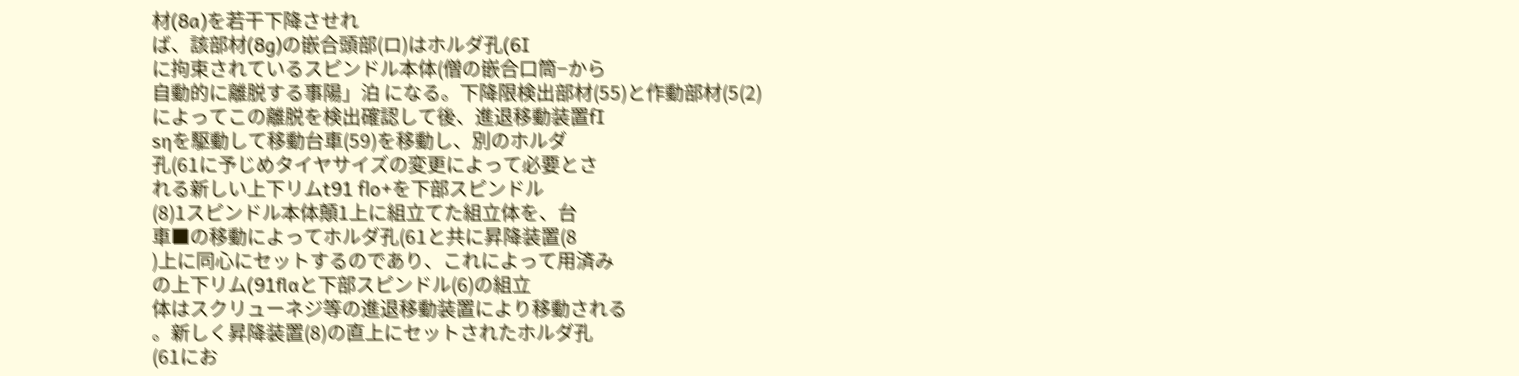材(8a)を若干下降させれ
ば、該部材(8g)の嵌合頭部(ロ)はホルダ孔(6I
に拘束されているスピンドル本体(僧の嵌合口筒−から
自動的に離脱する事陽」泊 になる。下降限検出部材(55)と作動部材(5(2)
によってこの離脱を検出確認して後、進退移動装置fI
sηを駆動して移動台車(59)を移動し、別のホルダ
孔(61に予じめタイヤサイズの変更によって必要とさ
れる新しい上下リムt91 flo+を下部スピンドル
(8)1スピンドル本体顛1上に組立てた組立体を、台
車■の移動によってホルダ孔(61と共に昇降装置(8
)上に同心にセットするのであり、これによって用済み
の上下リム(91flαと下部スピンドル(6)の組立
体はスクリューネジ等の進退移動装置により移動される
。新しく昇降装置(8)の直上にセットされたホルダ孔
(61にお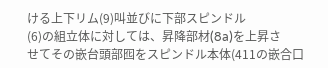ける上下リム(9)叫並びに下部スピンドル
(6)の組立体に対しては、昇降部材(8a)を上昇さ
せてその嵌台頭部囮をスピンドル本体(411の嵌合口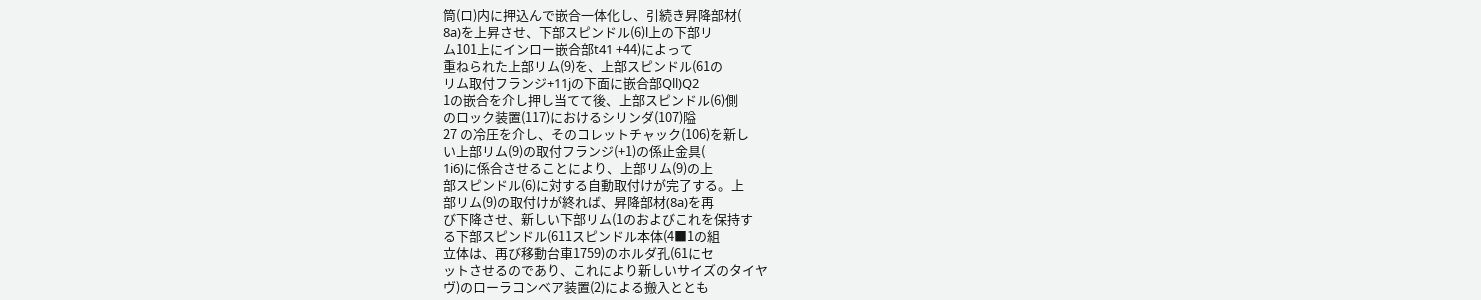筒(ロ)内に押込んで嵌合一体化し、引続き昇降部材(
8a)を上昇させ、下部スピンドル(6)l上の下部リ
ム101上にインロー嵌合部t41 +44)によって
重ねられた上部リム(9)を、上部スピンドル(61の
リム取付フランジ+11jの下面に嵌合部Qll)Q2
1の嵌合を介し押し当てて後、上部スピンドル(6)側
のロック装置(117)におけるシリンダ(107)隘
27 の冷圧を介し、そのコレットチャック(106)を新し
い上部リム(9)の取付フランジ(+1)の係止金具(
1i6)に係合させることにより、上部リム(9)の上
部スピンドル(6)に対する自動取付けが完了する。上
部リム(9)の取付けが終れば、昇降部材(8a)を再
び下降させ、新しい下部リム(1のおよびこれを保持す
る下部スピンドル(611スピンドル本体(4■1の組
立体は、再び移動台車1759)のホルダ孔(61にセ
ットさせるのであり、これにより新しいサイズのタイヤ
ヴ)のローラコンベア装置(2)による搬入ととも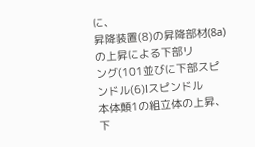に、
昇降装置(8)の昇降部材(8a)の上昇による下部リ
ング(101並びに下部スピンドル(6)lスピンドル
本体顛1の組立体の上昇、下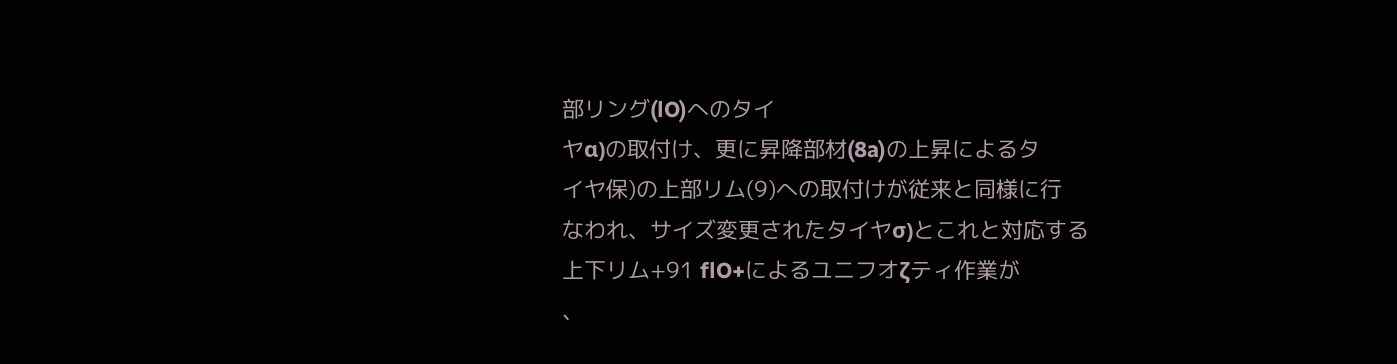部リング(lO)へのタイ
ヤα)の取付け、更に昇降部材(8a)の上昇によるタ
イヤ保)の上部リム(9)への取付けが従来と同様に行
なわれ、サイズ変更されたタイヤσ)とこれと対応する
上下リム+91 flO+によるユニフオζティ作業が
、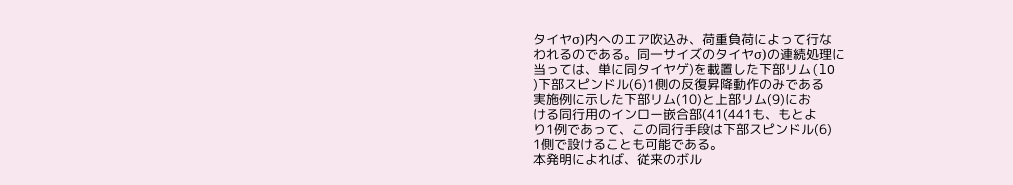タイヤσ)内へのエア吹込み、荷重負荷によって行な
われるのである。同一サイズのタイヤσ)の連続処理に
当っては、単に同タイヤゲ)を載置した下部リム(lO
)下部スピンドル(6)1側の反復昇降動作のみである
実施例に示した下部リム(10)と上部リム(9)にお
ける同行用のインロー嵌合部(41(441も、もとよ
り1例であって、この同行手段は下部スピンドル(6)
1側で設けることも可能である。
本発明によれば、従来のボル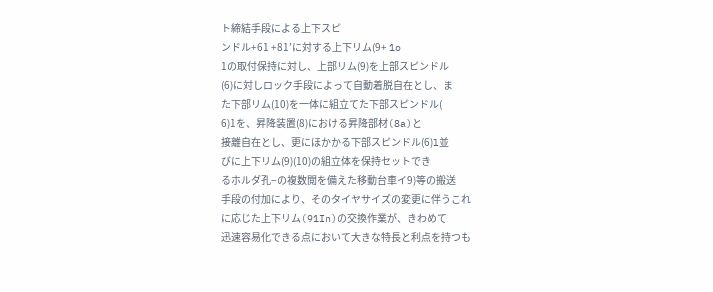ト締結手段による上下スピ
ンドル+61 +81’に対する上下リム(9+ 1o
1の取付保持に対し、上部リム(9)を上部スピンドル
(6)に対しロック手段によって自動着脱自在とし、ま
た下部リム(10)を一体に組立てた下部スピンドル(
6)1を、昇降装置(8)における昇降部材(8a)と
接離自在とし、更にほかかる下部スピンドル(6)l並
びに上下リム(9)(10)の組立体を保持セットでき
るホルダ孔−の複数閲を備えた移動台車イ9)等の搬送
手段の付加により、そのタイヤサイズの変更に伴うこれ
に応じた上下リム(91In)の交換作業が、きわめて
迅速容易化できる点において大きな特長と利点を持つも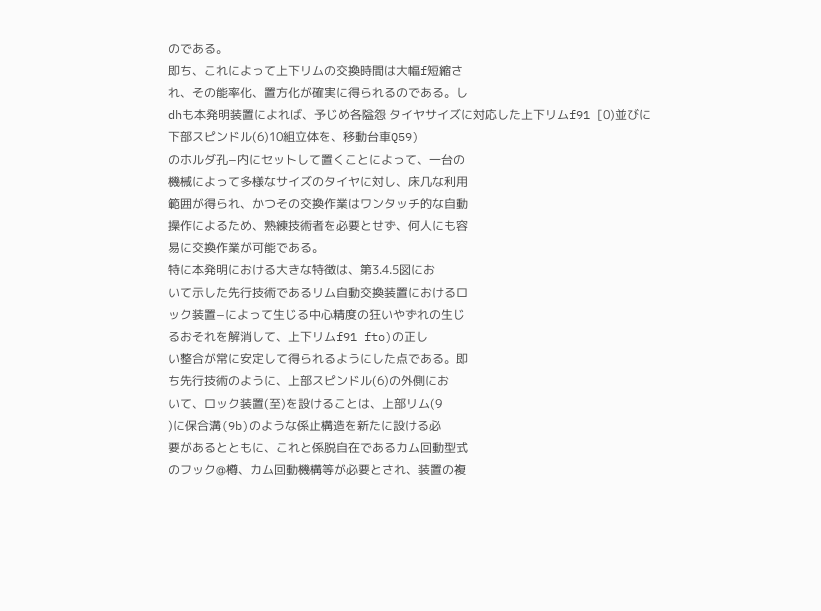のである。
即ち、これによって上下リムの交換時間は大幅f短縮さ
れ、その能率化、置方化が確実に得られるのである。し
dhも本発明装置によれば、予じめ各隘怨 タイヤサイズに対応した上下リムf91 [0)並びに
下部スピンドル(6)10組立体を、移動台車Q59)
のホルダ孔−内にセットして置くことによって、一台の
機械によって多様なサイズのタイヤに対し、床几な利用
範囲が得られ、かつその交換作業はワンタッチ的な自動
操作によるため、熟練技術者を必要とせず、何人にも容
易に交換作業が可能である。
特に本発明における大きな特徴は、第3.4.5図にお
いて示した先行技術であるリム自動交換装置におけるロ
ック装置−によって生じる中心精度の狂いやずれの生じ
るおそれを解消して、上下リムf91 fto)の正し
い整合が常に安定して得られるようにした点である。即
ち先行技術のように、上部スピンドル(6)の外側にお
いて、ロック装置(至)を設けることは、上部リム(9
)に保合溝(9b)のような係止構造を新たに設ける必
要があるとともに、これと係脱自在であるカム回動型式
のフック@樽、カム回動機構等が必要とされ、装置の複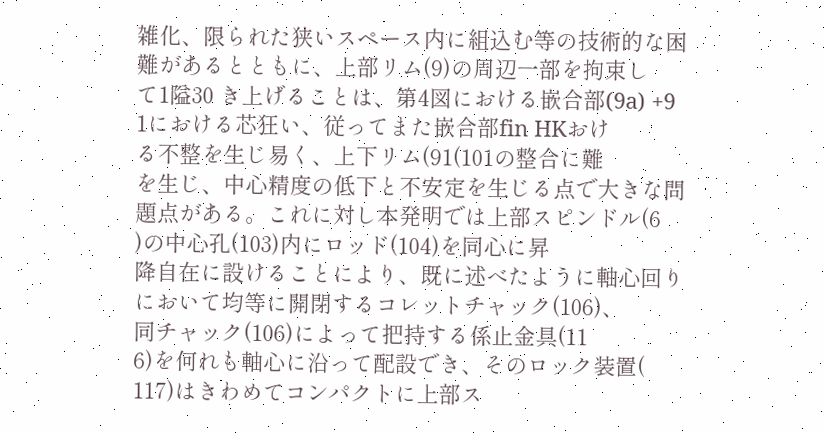雑化、限られた狭いスペース内に組込む等の技術的な困
難があるとともに、上部リム(9)の周辺一部を拘束し
て1隘30 き上げることは、第4図における嵌合部(9a) +9
1における芯狂い、従ってまた嵌合部fin HKおけ
る不整を生じ易く、上下リム(91(101の整合に難
を生じ、中心精度の低下と不安定を生じる点で大きな問
題点がある。これに対し本発明では上部スピンドル(6
)の中心孔(103)内にロッド(104)を同心に昇
降自在に設けることにより、既に述べたように軸心回り
において均等に開閉するコレットチャック(106)、
同チャック(106)によって把持する係止金具(11
6)を何れも軸心に沿って配設でき、そのロック装置(
117)はきわめてコンパクトに上部ス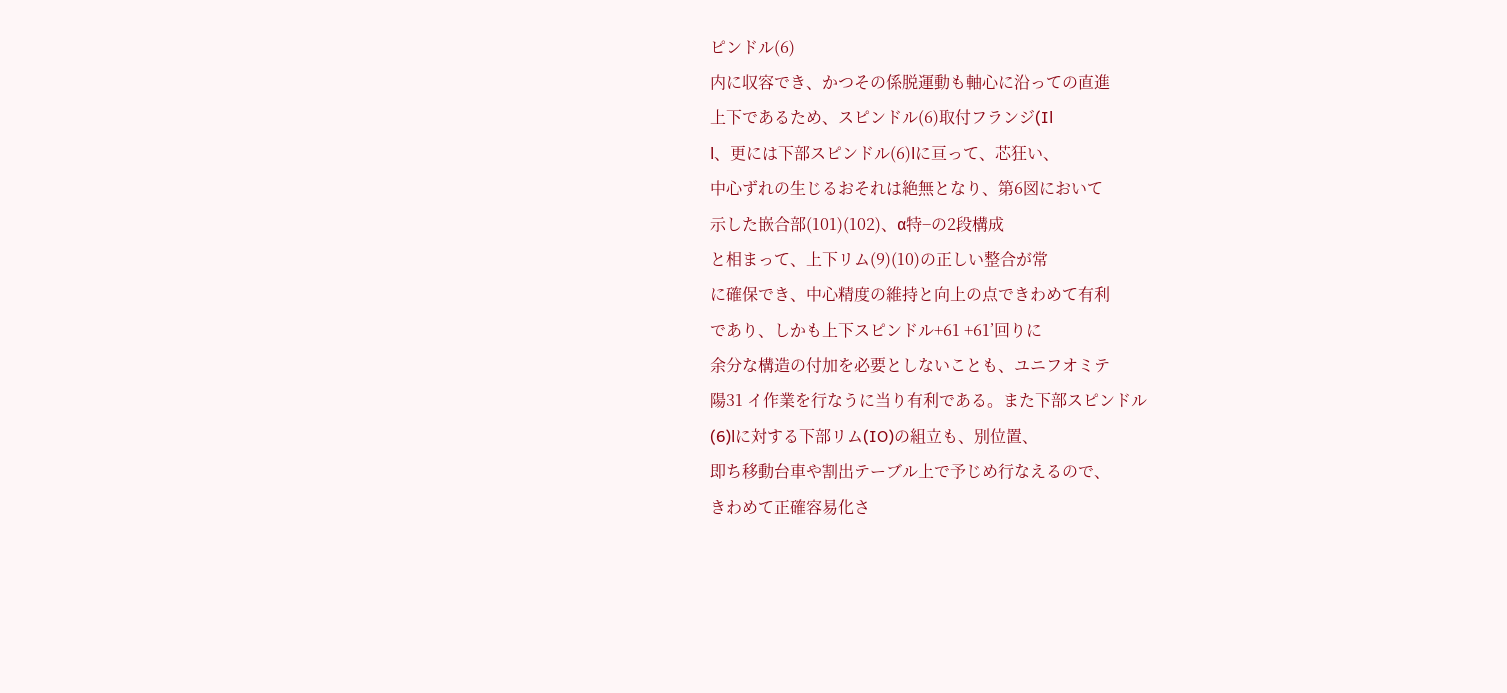ピンドル(6)
内に収容でき、かつその係脱運動も軸心に沿っての直進
上下であるため、スピンドル(6)取付フランジ(Il
l、更には下部スピンドル(6)lに亘って、芯狂い、
中心ずれの生じるおそれは絶無となり、第6図において
示した嵌合部(101)(102)、α特−の2段構成
と相まって、上下リム(9)(10)の正しい整合が常
に確保でき、中心精度の維持と向上の点できわめて有利
であり、しかも上下スピンドル+61 +61’回りに
余分な構造の付加を必要としないことも、ユニフオミテ
陽31 イ作業を行なうに当り有利である。また下部スピンドル
(6)lに対する下部リム(IO)の組立も、別位置、
即ち移動台車や割出テーブル上で予じめ行なえるので、
きわめて正確容易化さ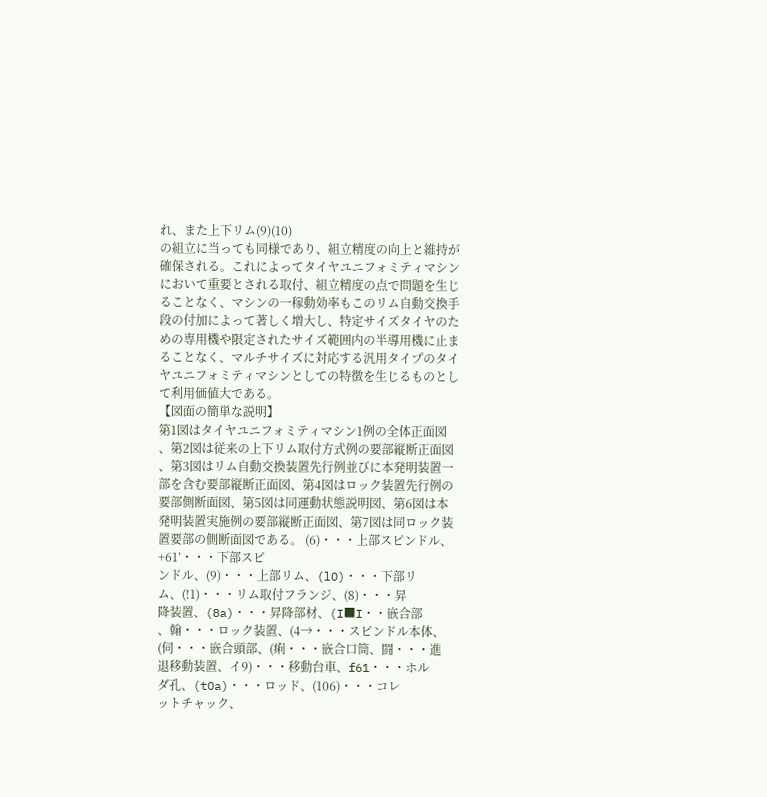れ、また上下リム(9)(10)
の組立に当っても同様であり、組立精度の向上と維持が
確保される。これによってタイヤユニフォミティマシン
において重要とされる取付、組立精度の点で問題を生じ
ることなく、マシンの一稼動効率もこのリム自動交換手
段の付加によって著しく増大し、特定サイズタイヤのた
めの専用機や限定されたサイズ範囲内の半導用機に止ま
ることなく、マルチサイズに対応する汎用タイプのタイ
ヤユニフォミティマシンとしての特徴を生じるものとし
て利用価値大である。
【図面の簡単な説明】
第1図はタイヤユニフォミティマシン1例の全体正面図
、第2図は従来の上下リム取付方式例の要部縦断正面図
、第3図はリム自動交換装置先行例並びに本発明装置一
部を含む要部縦断正面図、第4図はロック装置先行例の
要部側断面図、第5図は同運動状態説明図、第6図は本
発明装置実施例の要部縦断正面図、第7図は同ロック装
置要部の側断面図である。 (6)・・・上部スピンドル、+61’・・・下部スピ
ンドル、(9)・・・上部リム、(lO)・・・下部リ
ム、(!1)・・・リム取付フランジ、(8)・・・昇
降装置、(8a)・・・昇降部材、(I■I・・嵌合部
、翰・・・ロック装置、(4→・・・スピンドル本体、
(伺・・・嵌合頭部、(痢・・・嵌合口筒、闘・・・進
退移動装置、イ9)・・・移動台車、f61・・・ホル
ダ孔、(tOa)・・・ロッド、(106)・・・コレ
ットチャック、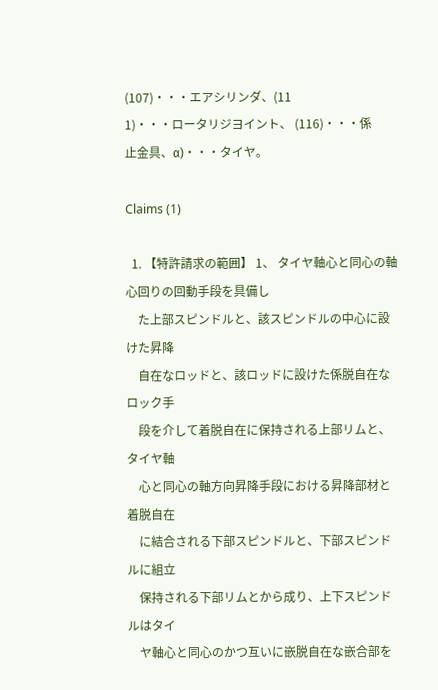(107)・・・エアシリンダ、(11
1)・・・ロータリジヨイント、 (116)・・・係
止金具、α)・・・タイヤ。

Claims (1)

  1. 【特許請求の範囲】 1、 タイヤ軸心と同心の軸心回りの回動手段を具備し
    た上部スピンドルと、該スピンドルの中心に設けた昇降
    自在なロッドと、該ロッドに設けた係脱自在なロック手
    段を介して着脱自在に保持される上部リムと、タイヤ軸
    心と同心の軸方向昇降手段における昇降部材と着脱自在
    に結合される下部スピンドルと、下部スピンドルに組立
    保持される下部リムとから成り、上下スピンドルはタイ
    ヤ軸心と同心のかつ互いに嵌脱自在な嵌合部を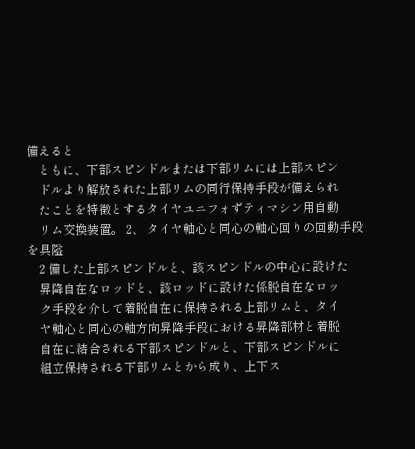備えると
    ともに、下部スピンドルまたは下部リムには上部スピン
    ドルより解放された上部リムの同行保持手段が備えられ
    たことを特徴とするタイヤユニフォずティマシン用自動
    リム交換装置。 2、 タイヤ軸心と同心の軸心回りの回動手段を具隘
    2 備した上部スピンドルと、該スピンドルの中心に設けた
    昇降自在なロッドと、該ロッドに設けた係脱自在なロッ
    ク手段を介して着脱自在に保持される上部リムと、タイ
    ヤ軸心と同心の軸方向昇降手段における昇降部材と着脱
    自在に結合される下部スピンドルと、下部スピンドルに
    組立保持される下部リムとから成り、上下ス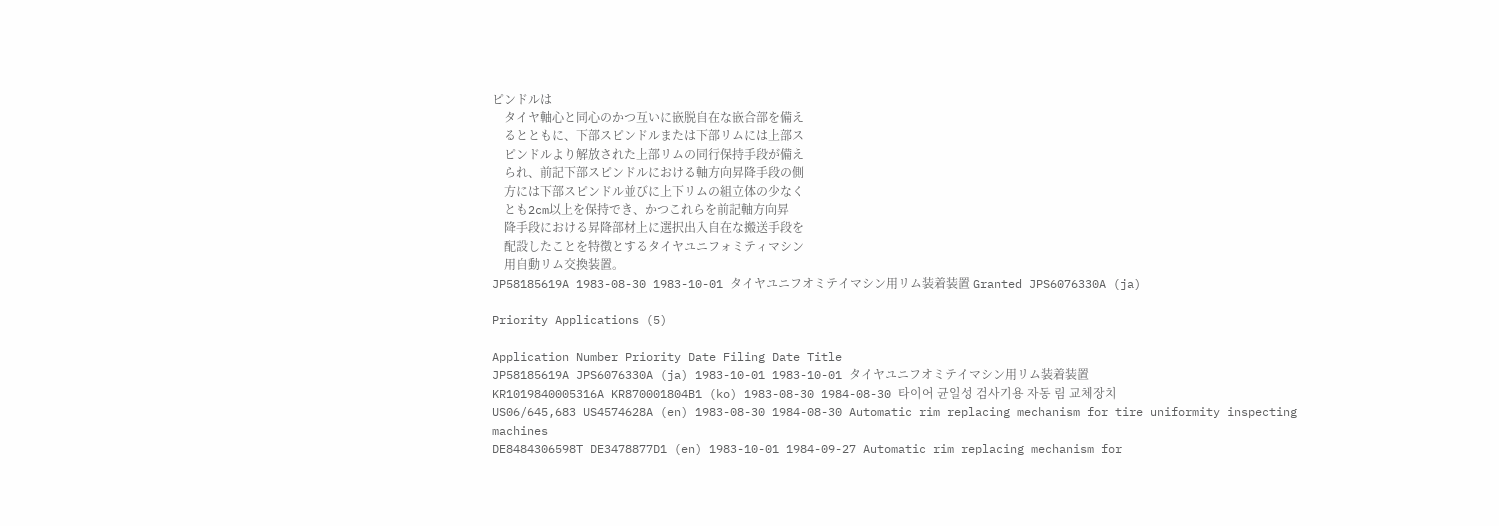ピンドルは
    タイヤ軸心と同心のかつ互いに嵌脱自在な嵌合部を備え
    るとともに、下部スピンドルまたは下部リムには上部ス
    ピンドルより解放された上部リムの同行保持手段が備え
    られ、前記下部スピンドルにおける軸方向昇降手段の側
    方には下部スピンドル並びに上下リムの組立体の少なく
    とも2cm以上を保持でき、かつこれらを前記軸方向昇
    降手段における昇降部材上に選択出入自在な搬送手段を
    配設したことを特徴とするタイヤユニフォミティマシン
    用自動リム交換装置。
JP58185619A 1983-08-30 1983-10-01 タイヤユニフオミテイマシン用リム装着装置 Granted JPS6076330A (ja)

Priority Applications (5)

Application Number Priority Date Filing Date Title
JP58185619A JPS6076330A (ja) 1983-10-01 1983-10-01 タイヤユニフオミテイマシン用リム装着装置
KR1019840005316A KR870001804B1 (ko) 1983-08-30 1984-08-30 타이어 균일성 검사기용 자동 림 교체장치
US06/645,683 US4574628A (en) 1983-08-30 1984-08-30 Automatic rim replacing mechanism for tire uniformity inspecting machines
DE8484306598T DE3478877D1 (en) 1983-10-01 1984-09-27 Automatic rim replacing mechanism for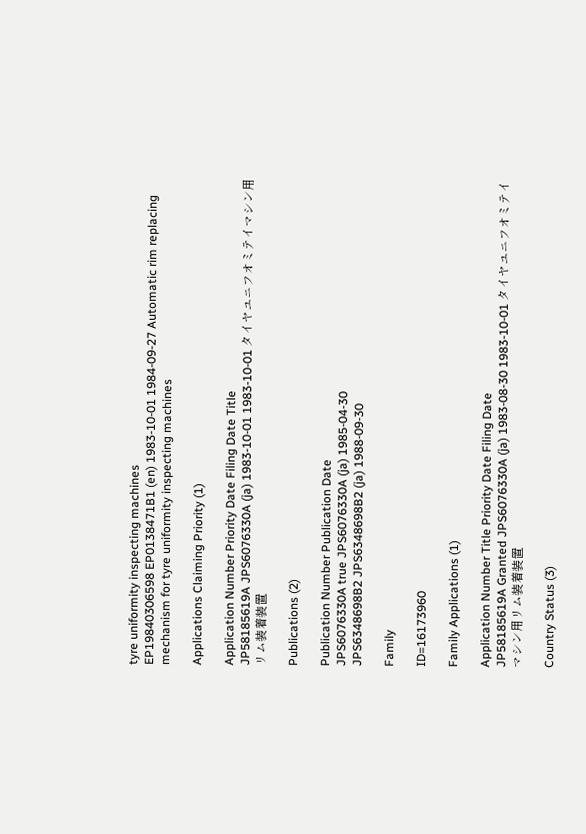tyre uniformity inspecting machines
EP19840306598 EP0138471B1 (en) 1983-10-01 1984-09-27 Automatic rim replacing mechanism for tyre uniformity inspecting machines

Applications Claiming Priority (1)

Application Number Priority Date Filing Date Title
JP58185619A JPS6076330A (ja) 1983-10-01 1983-10-01 タイヤユニフオミテイマシン用リム装着装置

Publications (2)

Publication Number Publication Date
JPS6076330A true JPS6076330A (ja) 1985-04-30
JPS6348698B2 JPS6348698B2 (ja) 1988-09-30

Family

ID=16173960

Family Applications (1)

Application Number Title Priority Date Filing Date
JP58185619A Granted JPS6076330A (ja) 1983-08-30 1983-10-01 タイヤユニフオミテイマシン用リム装着装置

Country Status (3)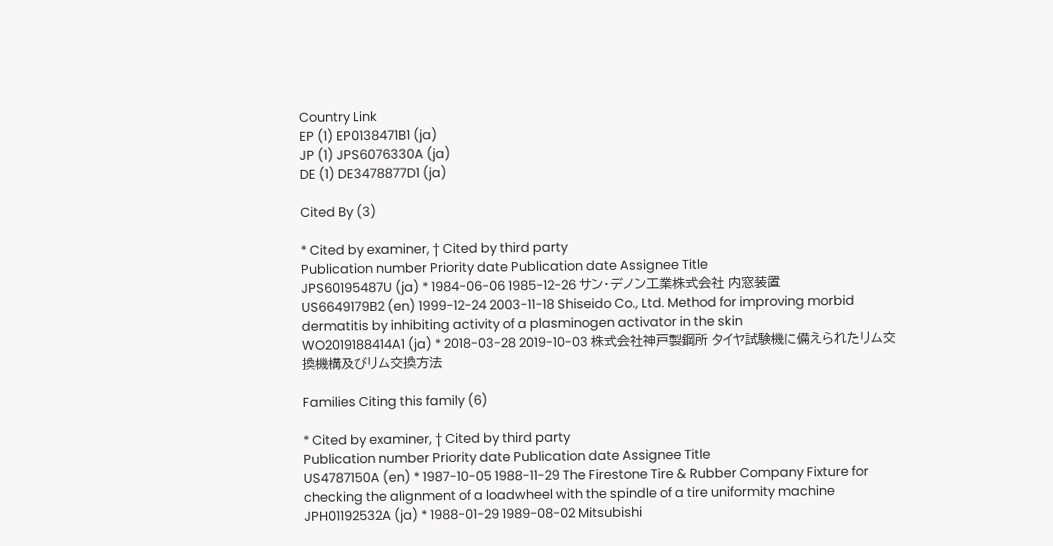Country Link
EP (1) EP0138471B1 (ja)
JP (1) JPS6076330A (ja)
DE (1) DE3478877D1 (ja)

Cited By (3)

* Cited by examiner, † Cited by third party
Publication number Priority date Publication date Assignee Title
JPS60195487U (ja) * 1984-06-06 1985-12-26 サン・デノン工業株式会社 内窓装置
US6649179B2 (en) 1999-12-24 2003-11-18 Shiseido Co., Ltd. Method for improving morbid dermatitis by inhibiting activity of a plasminogen activator in the skin
WO2019188414A1 (ja) * 2018-03-28 2019-10-03 株式会社神戸製鋼所 タイヤ試験機に備えられたリム交換機構及びリム交換方法

Families Citing this family (6)

* Cited by examiner, † Cited by third party
Publication number Priority date Publication date Assignee Title
US4787150A (en) * 1987-10-05 1988-11-29 The Firestone Tire & Rubber Company Fixture for checking the alignment of a loadwheel with the spindle of a tire uniformity machine
JPH01192532A (ja) * 1988-01-29 1989-08-02 Mitsubishi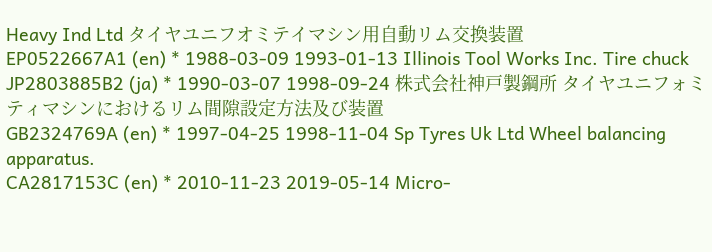Heavy Ind Ltd タイヤユニフオミテイマシン用自動リム交換装置
EP0522667A1 (en) * 1988-03-09 1993-01-13 Illinois Tool Works Inc. Tire chuck
JP2803885B2 (ja) * 1990-03-07 1998-09-24 株式会社神戸製鋼所 タイヤユニフォミティマシンにおけるリム間隙設定方法及び装置
GB2324769A (en) * 1997-04-25 1998-11-04 Sp Tyres Uk Ltd Wheel balancing apparatus.
CA2817153C (en) * 2010-11-23 2019-05-14 Micro-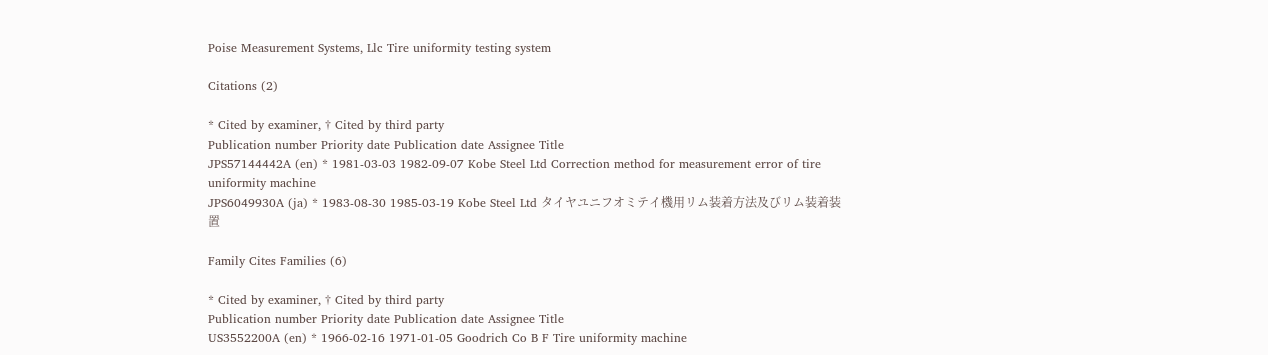Poise Measurement Systems, Llc Tire uniformity testing system

Citations (2)

* Cited by examiner, † Cited by third party
Publication number Priority date Publication date Assignee Title
JPS57144442A (en) * 1981-03-03 1982-09-07 Kobe Steel Ltd Correction method for measurement error of tire uniformity machine
JPS6049930A (ja) * 1983-08-30 1985-03-19 Kobe Steel Ltd タイヤユニフオミテイ機用リム装着方法及びリム装着装置

Family Cites Families (6)

* Cited by examiner, † Cited by third party
Publication number Priority date Publication date Assignee Title
US3552200A (en) * 1966-02-16 1971-01-05 Goodrich Co B F Tire uniformity machine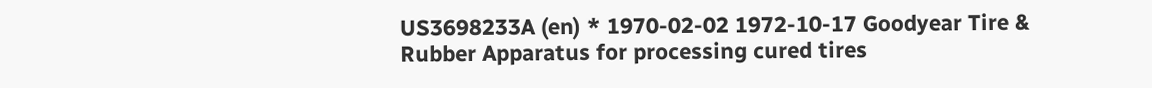US3698233A (en) * 1970-02-02 1972-10-17 Goodyear Tire & Rubber Apparatus for processing cured tires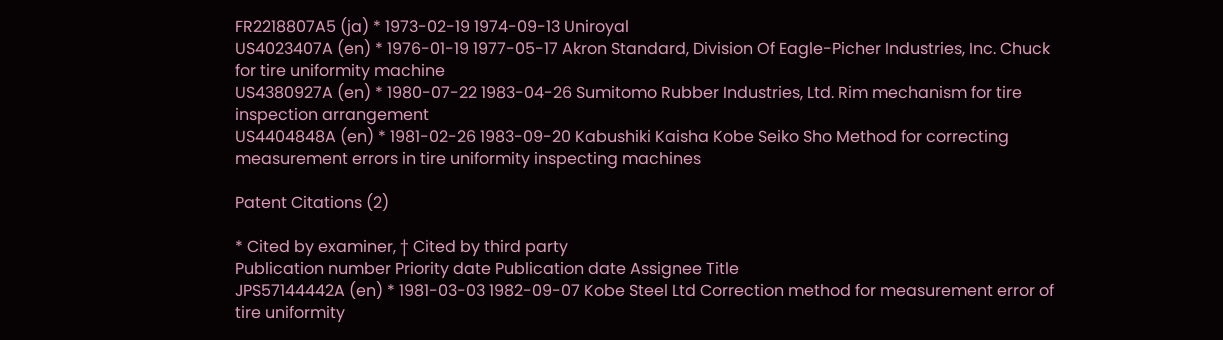FR2218807A5 (ja) * 1973-02-19 1974-09-13 Uniroyal
US4023407A (en) * 1976-01-19 1977-05-17 Akron Standard, Division Of Eagle-Picher Industries, Inc. Chuck for tire uniformity machine
US4380927A (en) * 1980-07-22 1983-04-26 Sumitomo Rubber Industries, Ltd. Rim mechanism for tire inspection arrangement
US4404848A (en) * 1981-02-26 1983-09-20 Kabushiki Kaisha Kobe Seiko Sho Method for correcting measurement errors in tire uniformity inspecting machines

Patent Citations (2)

* Cited by examiner, † Cited by third party
Publication number Priority date Publication date Assignee Title
JPS57144442A (en) * 1981-03-03 1982-09-07 Kobe Steel Ltd Correction method for measurement error of tire uniformity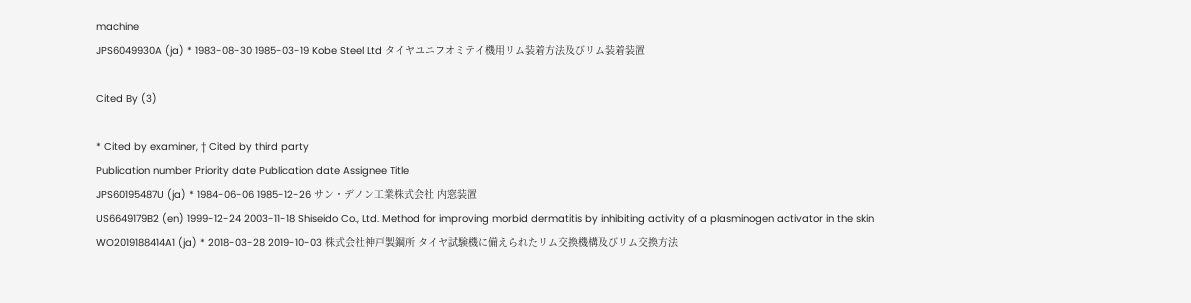machine
JPS6049930A (ja) * 1983-08-30 1985-03-19 Kobe Steel Ltd タイヤユニフオミテイ機用リム装着方法及びリム装着装置

Cited By (3)

* Cited by examiner, † Cited by third party
Publication number Priority date Publication date Assignee Title
JPS60195487U (ja) * 1984-06-06 1985-12-26 サン・デノン工業株式会社 内窓装置
US6649179B2 (en) 1999-12-24 2003-11-18 Shiseido Co., Ltd. Method for improving morbid dermatitis by inhibiting activity of a plasminogen activator in the skin
WO2019188414A1 (ja) * 2018-03-28 2019-10-03 株式会社神戸製鋼所 タイヤ試験機に備えられたリム交換機構及びリム交換方法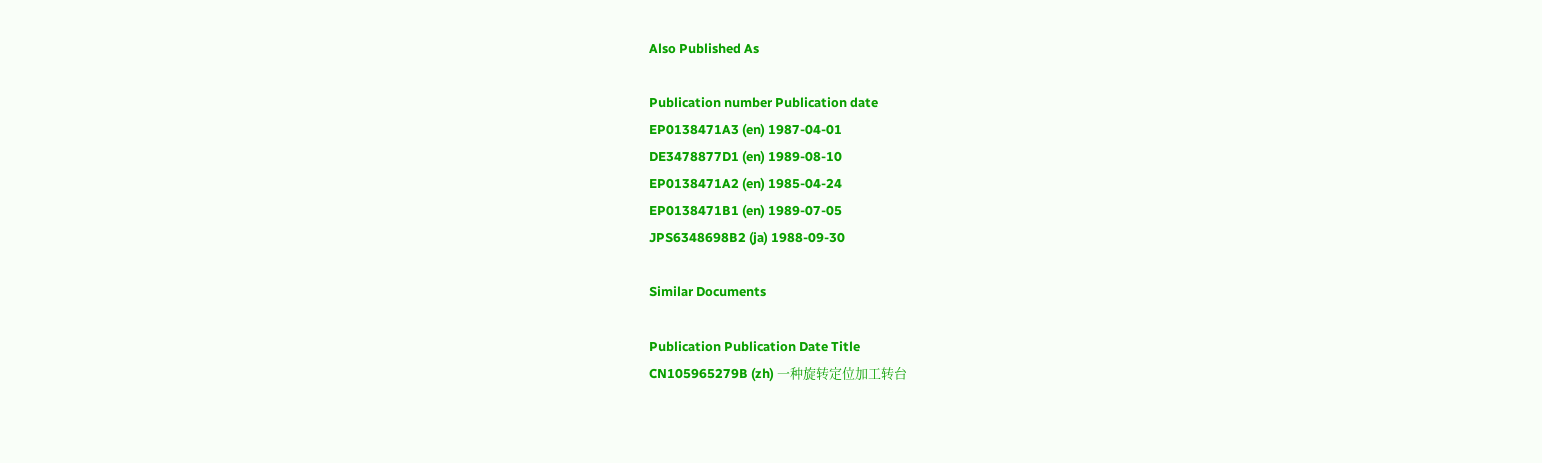Also Published As

Publication number Publication date
EP0138471A3 (en) 1987-04-01
DE3478877D1 (en) 1989-08-10
EP0138471A2 (en) 1985-04-24
EP0138471B1 (en) 1989-07-05
JPS6348698B2 (ja) 1988-09-30

Similar Documents

Publication Publication Date Title
CN105965279B (zh) 一种旋转定位加工转台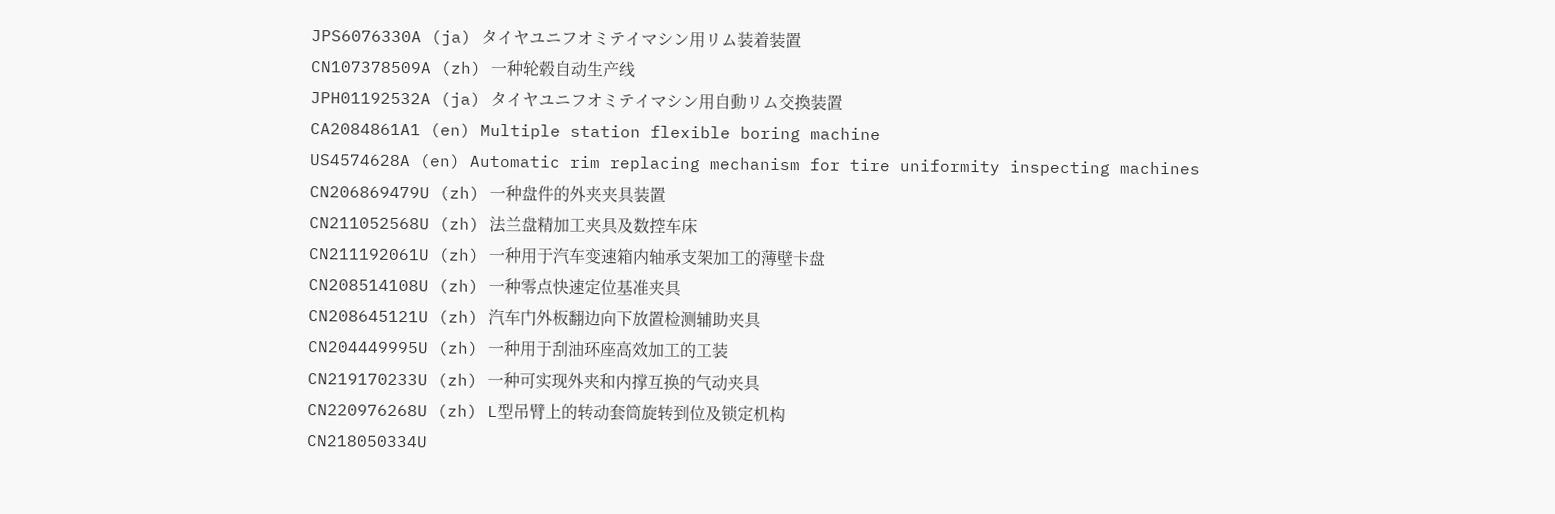JPS6076330A (ja) タイヤユニフオミテイマシン用リム装着装置
CN107378509A (zh) 一种轮毂自动生产线
JPH01192532A (ja) タイヤユニフオミテイマシン用自動リム交換装置
CA2084861A1 (en) Multiple station flexible boring machine
US4574628A (en) Automatic rim replacing mechanism for tire uniformity inspecting machines
CN206869479U (zh) 一种盘件的外夹夹具装置
CN211052568U (zh) 法兰盘精加工夹具及数控车床
CN211192061U (zh) 一种用于汽车变速箱内轴承支架加工的薄壁卡盘
CN208514108U (zh) 一种零点快速定位基准夹具
CN208645121U (zh) 汽车门外板翻边向下放置检测辅助夹具
CN204449995U (zh) 一种用于刮油环座高效加工的工装
CN219170233U (zh) 一种可实现外夹和内撑互换的气动夹具
CN220976268U (zh) L型吊臂上的转动套筒旋转到位及锁定机构
CN218050334U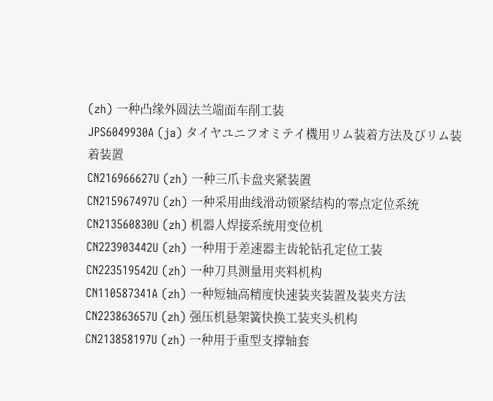(zh) 一种凸缘外圆法兰端面车削工装
JPS6049930A (ja) タイヤユニフオミテイ機用リム装着方法及びリム装着装置
CN216966627U (zh) 一种三爪卡盘夹紧装置
CN215967497U (zh) 一种采用曲线滑动锁紧结构的零点定位系统
CN213560830U (zh) 机器人焊接系统用变位机
CN223903442U (zh) 一种用于差速器主齿轮钻孔定位工装
CN223519542U (zh) 一种刀具测量用夹料机构
CN110587341A (zh) 一种短轴高精度快速装夹装置及装夹方法
CN223863657U (zh) 强压机悬架簧快换工装夹头机构
CN213858197U (zh) 一种用于重型支撑轴套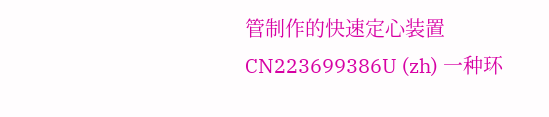管制作的快速定心装置
CN223699386U (zh) 一种环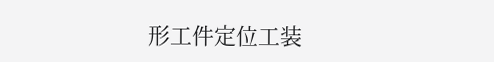形工件定位工装